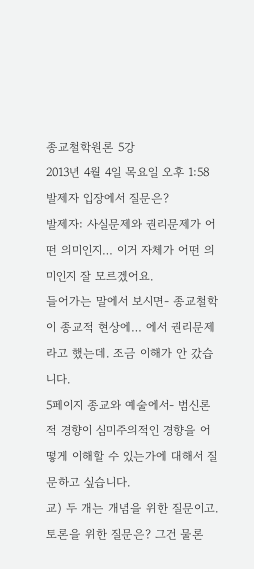종교철학원론 5강
2013년 4월 4일 목요일 오후 1:58
발제자 입장에서 질문은?
발제자: 사실문제와 권리문제가 어떤 의미인지… 이거 자체가 어떤 의미인지 잘 모르겠어요.
들어가는 말에서 보시면- 종교철학이 종교적 현상에… 에서 권리문제라고 했는데. 조금 이해가 안 갔습니다.
5페이지 종교와 예술에서- 범신론적 경향이 심미주의적인 경향을 어떻게 이해할 수 있는가에 대해서 질문하고 싶습니다.
교) 두 개는 개념을 위한 질문이고. 토론을 위한 질문은? 그건 물론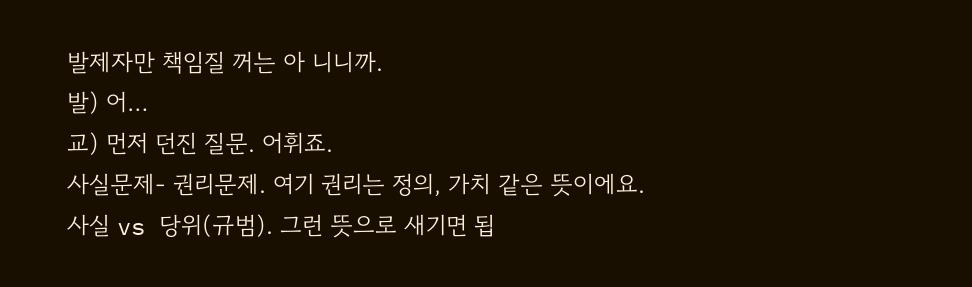발제자만 책임질 꺼는 아 니니까.
발) 어…
교) 먼저 던진 질문. 어휘죠.
사실문제- 권리문제. 여기 권리는 정의, 가치 같은 뜻이에요. 사실 vs 당위(규범). 그런 뜻으로 새기면 됩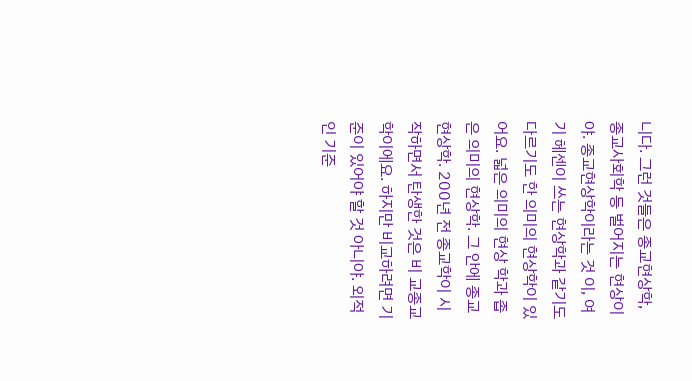니다. 그런 것들은 종교현상학, 종교사회학 등 벌어지는 현상이야. 종교현상학이라는 것 이, 여기 헤센이 쓰는 현상학과 같기도 다르기도 한 의미의 현상학이 있어요. 넓은 의미의 현상 학과 좁은 의미의 현상학. 그 안에 종교현상학. 200년 전 종교학이 시작하면서 탄생한 것은 비 교종교학이에요. 하지만 비교하려면 기준이 있어야 할 것 아니야. 외적인 기준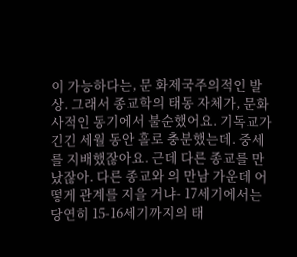이 가능하다는, 문 화제국주의적인 발상. 그래서 종교학의 태동 자체가, 문화사적인 동기에서 불순했어요. 기독교가 긴긴 세월 동안 홀로 충분했는데. 중세를 지배했잖아요. 근데 다른 종교를 만났잖아. 다른 종교와 의 만남 가운데 어떻게 관계를 지을 거냐- 17세기에서는 당연히 15-16세기까지의 태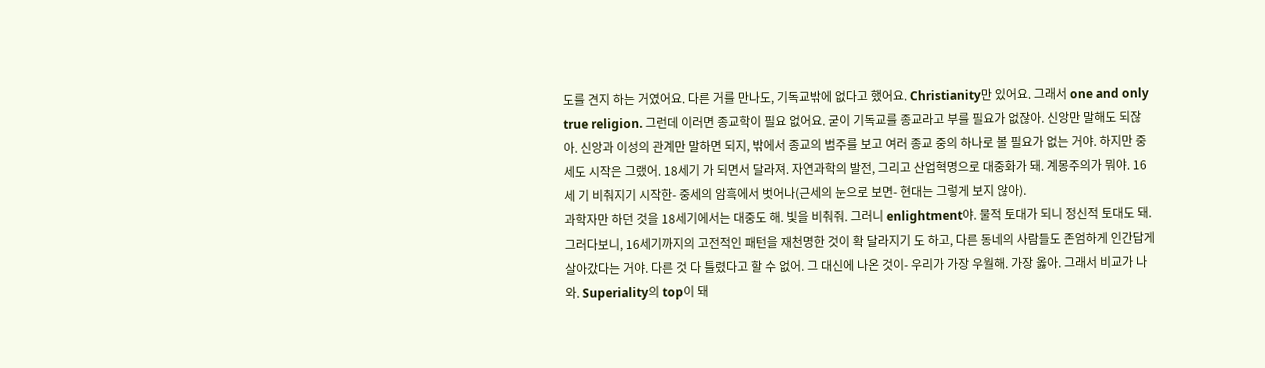도를 견지 하는 거였어요. 다른 거를 만나도, 기독교밖에 없다고 했어요. Christianity만 있어요. 그래서 one and only true religion. 그런데 이러면 종교학이 필요 없어요. 굳이 기독교를 종교라고 부를 필요가 없잖아. 신앙만 말해도 되잖아. 신앙과 이성의 관계만 말하면 되지, 밖에서 종교의 범주를 보고 여러 종교 중의 하나로 볼 필요가 없는 거야. 하지만 중세도 시작은 그랬어. 18세기 가 되면서 달라져. 자연과학의 발전, 그리고 산업혁명으로 대중화가 돼. 계몽주의가 뭐야. 16세 기 비춰지기 시작한- 중세의 암흑에서 벗어나(근세의 눈으로 보면- 현대는 그렇게 보지 않아).
과학자만 하던 것을 18세기에서는 대중도 해. 빛을 비춰줘. 그러니 enlightment야. 물적 토대가 되니 정신적 토대도 돼. 그러다보니, 16세기까지의 고전적인 패턴을 재천명한 것이 확 달라지기 도 하고, 다른 동네의 사람들도 존엄하게 인간답게 살아갔다는 거야. 다른 것 다 틀렸다고 할 수 없어. 그 대신에 나온 것이- 우리가 가장 우월해. 가장 옳아. 그래서 비교가 나와. Superiality의 top이 돼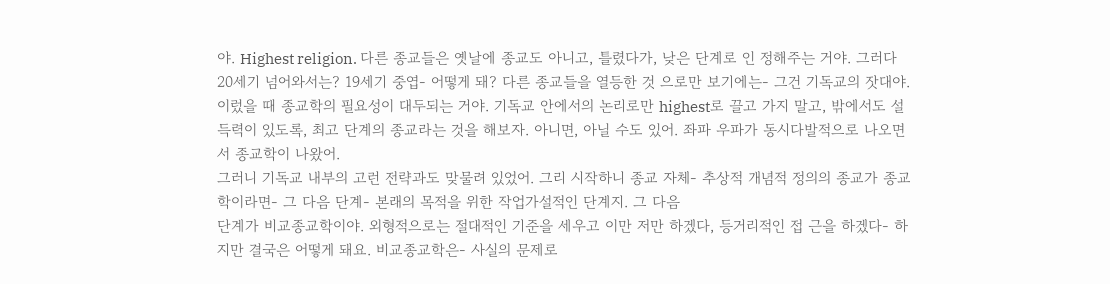야. Highest religion. 다른 종교들은 옛날에 종교도 아니고, 틀렸다가, 낮은 단계로 인 정해주는 거야. 그러다 20세기 넘어와서는? 19세기 중엽- 어떻게 돼? 다른 종교들을 열등한 것 으로만 보기에는- 그건 기독교의 잣대야. 이렀을 때 종교학의 필요성이 대두되는 거야. 기독교 안에서의 논리로만 highest로 끌고 가지 말고, 밖에서도 설득력이 있도록, 최고 단계의 종교라는 것을 해보자. 아니면, 아닐 수도 있어. 좌파 우파가 동시다발적으로 나오면서 종교학이 나왔어.
그러니 기독교 내부의 고런 전략과도 맞물려 있었어. 그리 시작하니 종교 자체- 추상적 개념적 정의의 종교가 종교학이라면- 그 다음 단계- 본래의 목적을 위한 작업가설적인 단계지. 그 다음
단계가 비교종교학이야. 외형적으로는 절대적인 기준을 세우고 이만 저만 하겠다, 등거리적인 접 근을 하겠다- 하지만 결국은 어떻게 돼요. 비교종교학은- 사실의 문제로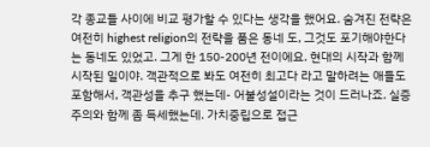각 종교들 사이에 비교 평가할 수 있다는 생각을 했어요. 숨겨진 전략은 여전히 highest religion의 전략을 품은 동네 도, 그것도 포기해야한다는 동네도 있었고. 그게 한 150-200년 전이에요. 현대의 시작과 함께 시작된 일이야. 객관적으로 봐도 여전히 최고다 라고 말하려는 애들도 포함해서, 객관성을 추구 했는데- 어불성설이라는 것이 드러나죠. 실증주의와 함께 좀 득세했는데. 가치중립으로 접근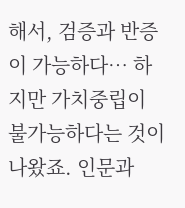해서, 검증과 반증이 가능하다… 하지만 가치중립이 불가능하다는 것이 나왔죠. 인문과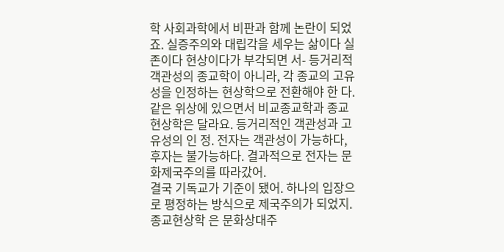학 사회과학에서 비판과 함께 논란이 되었죠. 실증주의와 대립각을 세우는 삶이다 실존이다 현상이다가 부각되면 서- 등거리적 객관성의 종교학이 아니라, 각 종교의 고유성을 인정하는 현상학으로 전환해야 한 다. 같은 위상에 있으면서 비교종교학과 종교현상학은 달라요. 등거리적인 객관성과 고유성의 인 정. 전자는 객관성이 가능하다, 후자는 불가능하다. 결과적으로 전자는 문화제국주의를 따라갔어.
결국 기독교가 기준이 됐어. 하나의 입장으로 평정하는 방식으로 제국주의가 되었지. 종교현상학 은 문화상대주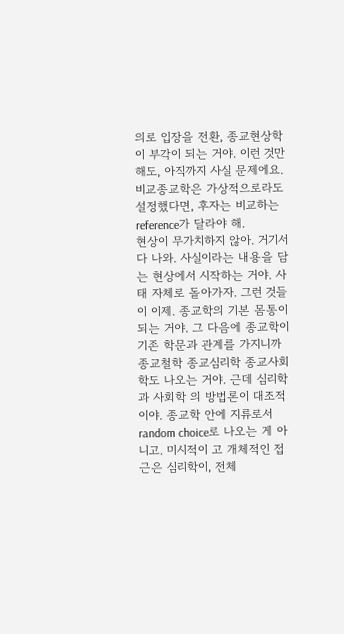의로 입장을 전환, 종교현상학이 부각이 되는 거야. 이런 것만 해도, 아직까지 사실 문제에요. 비교종교학은 가상적으로라도 설정했다면, 후자는 비교하는 reference가 달라야 해.
현상이 무가치하지 않아. 거기서 다 나와. 사실이라는 내용을 담는 현상에서 시작하는 거야. 사태 자체로 돌아가자. 그런 것들이 이제. 종교학의 기본 몸통이 되는 거야. 그 다음에 종교학이 기존 학문과 관계를 가지니까 종교철학 종교심리학 종교사회학도 나오는 거야. 근데 심리학과 사회학 의 방법론이 대조적이야. 종교학 안에 지류로서 random choice로 나오는 게 아니고. 미시적이 고 개체적인 접근은 심리학이, 전체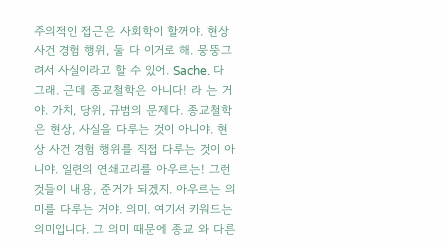주의적인 접근은 사회학이 할꺼야. 현상 사건 경험 행위, 둘 다 이거로 해. 뭉뚱그려서 사실이라고 할 수 있어. Sache. 다 그래. 근데 종교철학은 아니다! 라 는 거야. 가치, 당위, 규범의 문제다. 종교철학은 현상, 사실을 다루는 것이 아니야. 현상 사건 경험 행위를 직접 다루는 것이 아니야. 일련의 연쇄고리를 아우르는! 그런 것들이 내용, 준거가 되겠지. 아우르는 의미를 다루는 거야. 의미. 여기서 키워드는 의미입니다. 그 의미 때문에 종교 와 다른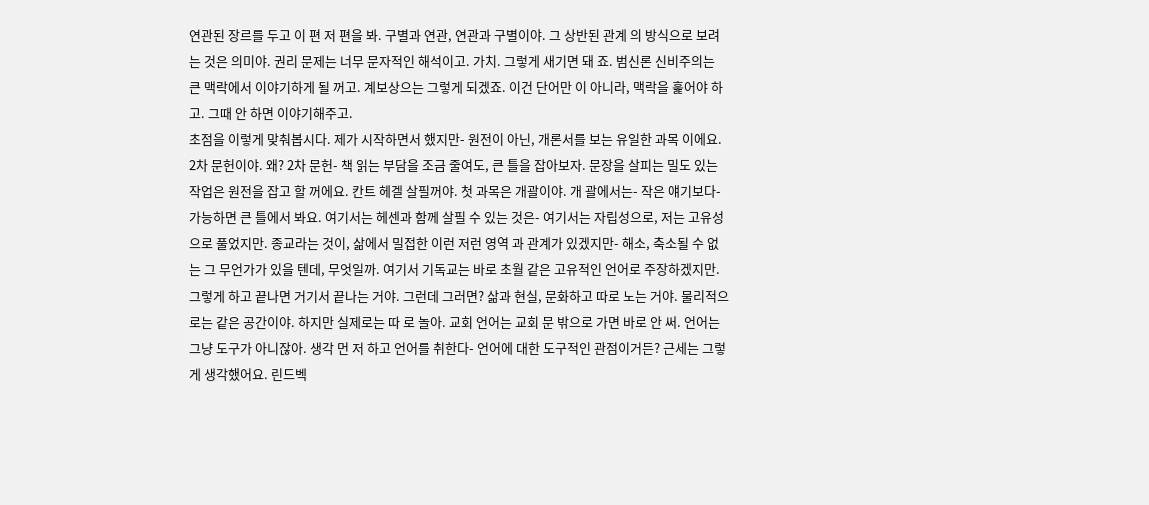연관된 장르를 두고 이 편 저 편을 봐. 구별과 연관, 연관과 구별이야. 그 상반된 관계 의 방식으로 보려는 것은 의미야. 권리 문제는 너무 문자적인 해석이고. 가치. 그렇게 새기면 돼 죠. 범신론 신비주의는 큰 맥락에서 이야기하게 될 꺼고. 계보상으는 그렇게 되겠죠. 이건 단어만 이 아니라, 맥락을 훑어야 하고. 그때 안 하면 이야기해주고.
초점을 이렇게 맞춰봅시다. 제가 시작하면서 했지만- 원전이 아닌, 개론서를 보는 유일한 과목 이에요. 2차 문헌이야. 왜? 2차 문헌- 책 읽는 부담을 조금 줄여도, 큰 틀을 잡아보자. 문장을 살피는 밀도 있는 작업은 원전을 잡고 할 꺼에요. 칸트 헤겔 살필꺼야. 첫 과목은 개괄이야. 개 괄에서는- 작은 얘기보다- 가능하면 큰 틀에서 봐요. 여기서는 헤센과 함께 살필 수 있는 것은- 여기서는 자립성으로, 저는 고유성으로 풀었지만. 종교라는 것이, 삶에서 밀접한 이런 저런 영역 과 관계가 있겠지만- 해소, 축소될 수 없는 그 무언가가 있을 텐데, 무엇일까. 여기서 기독교는 바로 초월 같은 고유적인 언어로 주장하겠지만. 그렇게 하고 끝나면 거기서 끝나는 거야. 그런데 그러면? 삶과 현실, 문화하고 따로 노는 거야. 물리적으로는 같은 공간이야. 하지만 실제로는 따 로 놀아. 교회 언어는 교회 문 밖으로 가면 바로 안 써. 언어는 그냥 도구가 아니잖아. 생각 먼 저 하고 언어를 취한다- 언어에 대한 도구적인 관점이거든? 근세는 그렇게 생각했어요. 린드벡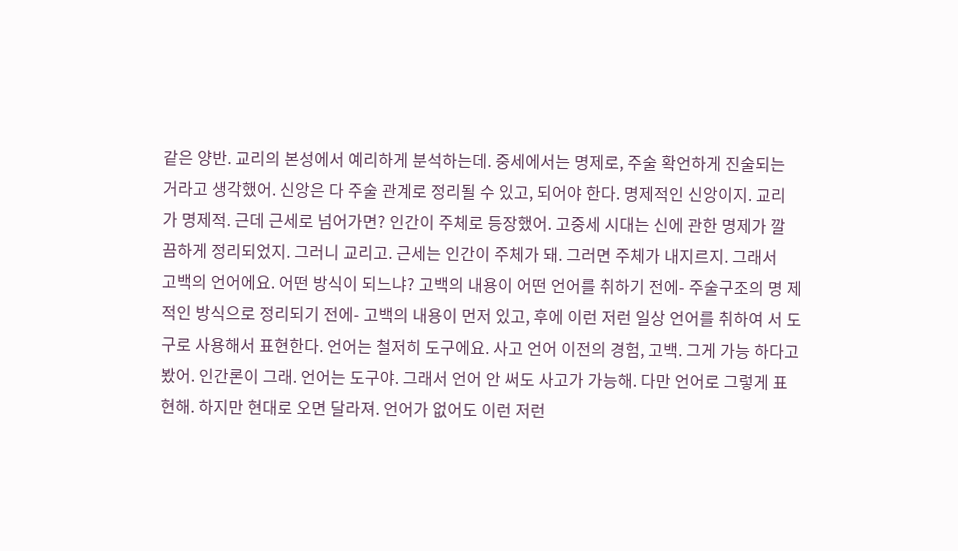같은 양반. 교리의 본성에서 예리하게 분석하는데. 중세에서는 명제로, 주술 확언하게 진술되는 거라고 생각했어. 신앙은 다 주술 관계로 정리될 수 있고, 되어야 한다. 명제적인 신앙이지. 교리 가 명제적. 근데 근세로 넘어가면? 인간이 주체로 등장했어. 고중세 시대는 신에 관한 명제가 깔 끔하게 정리되었지. 그러니 교리고. 근세는 인간이 주체가 돼. 그러면 주체가 내지르지. 그래서
고백의 언어에요. 어떤 방식이 되느냐? 고백의 내용이 어떤 언어를 취하기 전에- 주술구조의 명 제적인 방식으로 정리되기 전에- 고백의 내용이 먼저 있고, 후에 이런 저런 일상 언어를 취하여 서 도구로 사용해서 표현한다. 언어는 철저히 도구에요. 사고 언어 이전의 경험, 고백. 그게 가능 하다고 봤어. 인간론이 그래. 언어는 도구야. 그래서 언어 안 써도 사고가 가능해. 다만 언어로 그렇게 표현해. 하지만 현대로 오면 달라져. 언어가 없어도 이런 저런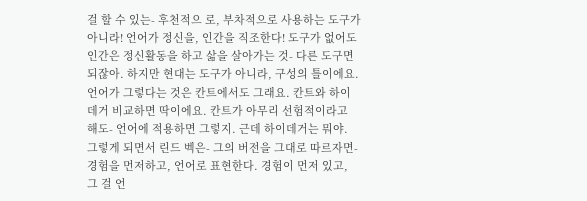걸 할 수 있는- 후천적으 로, 부차적으로 사용하는 도구가 아니라! 언어가 정신을, 인간을 직조한다! 도구가 없어도 인간은 정신활동을 하고 삶을 살아가는 것- 다른 도구면 되잖아. 하지만 현대는 도구가 아니라, 구성의 틀이에요. 언어가 그렇다는 것은 칸트에서도 그래요. 칸트와 하이데거 비교하면 딱이에요. 칸트가 아무리 선험적이라고 해도- 언어에 적용하면 그렇지. 근데 하이데거는 뭐야. 그렇게 되면서 린드 벡은- 그의 버전을 그대로 따르자면- 경험을 먼저하고, 언어로 표현한다. 경험이 먼저 있고, 그 걸 언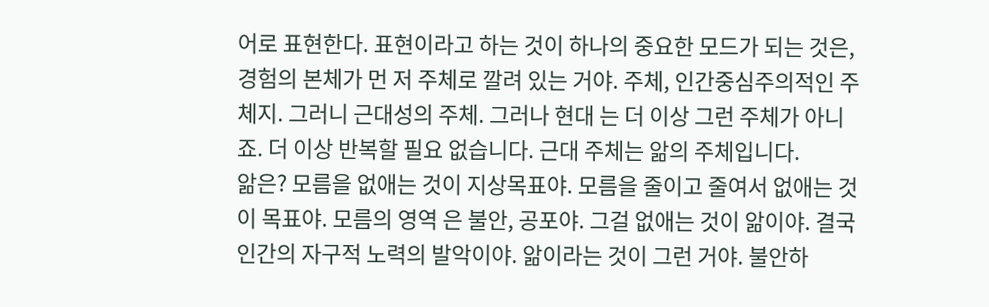어로 표현한다. 표현이라고 하는 것이 하나의 중요한 모드가 되는 것은, 경험의 본체가 먼 저 주체로 깔려 있는 거야. 주체, 인간중심주의적인 주체지. 그러니 근대성의 주체. 그러나 현대 는 더 이상 그런 주체가 아니죠. 더 이상 반복할 필요 없습니다. 근대 주체는 앎의 주체입니다.
앎은? 모름을 없애는 것이 지상목표야. 모름을 줄이고 줄여서 없애는 것이 목표야. 모름의 영역 은 불안, 공포야. 그걸 없애는 것이 앎이야. 결국 인간의 자구적 노력의 발악이야. 앎이라는 것이 그런 거야. 불안하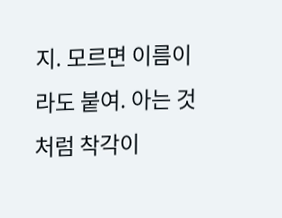지. 모르면 이름이라도 붙여. 아는 것처럼 착각이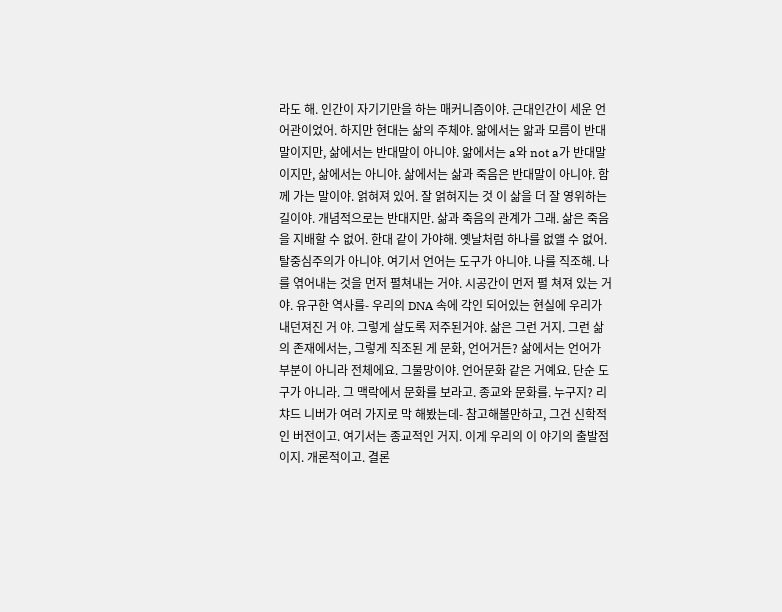라도 해. 인간이 자기기만을 하는 매커니즘이야. 근대인간이 세운 언어관이었어. 하지만 현대는 삶의 주체야. 앎에서는 앎과 모름이 반대말이지만, 삶에서는 반대말이 아니야. 앎에서는 a와 not a가 반대말이지만, 삶에서는 아니야. 삶에서는 삶과 죽음은 반대말이 아니야. 함께 가는 말이야. 얽혀져 있어. 잘 얽혀지는 것 이 삶을 더 잘 영위하는 길이야. 개념적으로는 반대지만. 삶과 죽음의 관계가 그래. 삶은 죽음을 지배할 수 없어. 한대 같이 가야해. 옛날처럼 하나를 없앨 수 없어. 탈중심주의가 아니야. 여기서 언어는 도구가 아니야. 나를 직조해. 나를 엮어내는 것을 먼저 펼쳐내는 거야. 시공간이 먼저 펼 쳐져 있는 거야. 유구한 역사를- 우리의 DNA 속에 각인 되어있는 현실에 우리가 내던져진 거 야. 그렇게 살도록 저주된거야. 삶은 그런 거지. 그런 삶의 존재에서는, 그렇게 직조된 게 문화, 언어거든? 삶에서는 언어가 부분이 아니라 전체에요. 그물망이야. 언어문화 같은 거예요. 단순 도 구가 아니라. 그 맥락에서 문화를 보라고. 종교와 문화를. 누구지? 리챠드 니버가 여러 가지로 막 해봤는데- 참고해볼만하고, 그건 신학적인 버전이고. 여기서는 종교적인 거지. 이게 우리의 이 야기의 출발점이지. 개론적이고. 결론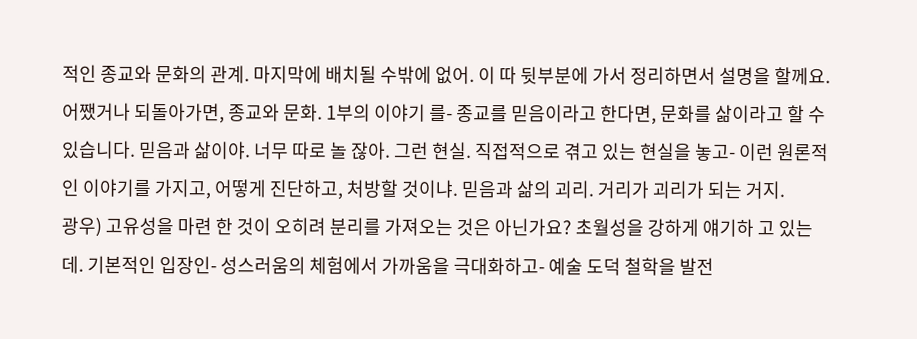적인 종교와 문화의 관계. 마지막에 배치될 수밖에 없어. 이 따 뒷부분에 가서 정리하면서 설명을 할께요. 어쨌거나 되돌아가면, 종교와 문화. 1부의 이야기 를- 종교를 믿음이라고 한다면, 문화를 삶이라고 할 수 있습니다. 믿음과 삶이야. 너무 따로 놀 잖아. 그런 현실. 직접적으로 겪고 있는 현실을 놓고- 이런 원론적인 이야기를 가지고, 어떻게 진단하고, 처방할 것이냐. 믿음과 삶의 괴리. 거리가 괴리가 되는 거지.
광우) 고유성을 마련 한 것이 오히려 분리를 가져오는 것은 아닌가요? 초월성을 강하게 얘기하 고 있는데. 기본적인 입장인- 성스러움의 체험에서 가까움을 극대화하고- 예술 도덕 철학을 발전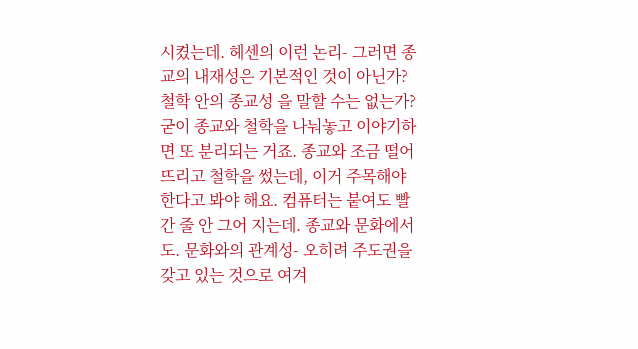시켰는데. 헤센의 이런 논리- 그러면 종교의 내재성은 기본적인 것이 아닌가? 철학 안의 종교성 을 말할 수는 없는가? 굳이 종교와 철학을 나눠놓고 이야기하면 또 분리되는 거죠. 종교와 조금 떨어뜨리고 철학을 썼는데, 이거 주목해야 한다고 봐야 해요. 컴퓨터는 붙여도 빨간 줄 안 그어 지는데. 종교와 문화에서도. 문화와의 관계성- 오히려 주도권을 갖고 있는 것으로 여겨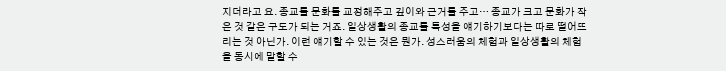지더라고 요. 종교를 문화를 교정해주고 깊이와 근거를 주고… 종교가 크고 문화가 작은 것 같은 구도가 되는 거죠. 일상생활의 종교를 특성을 얘기하기보다는 따로 떨어뜨리는 것 아닌가. 이런 얘기할 수 있는 것은 뭔가. 성스러움의 체험과 일상생활의 체험을 동시에 말할 수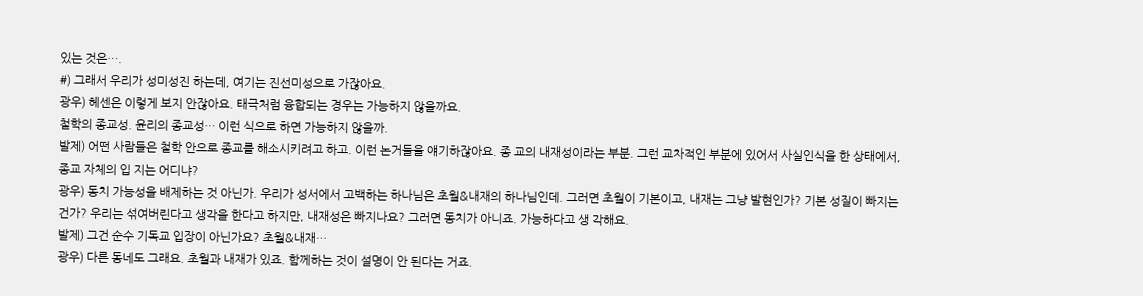있는 것은….
#) 그래서 우리가 성미성진 하는데, 여기는 진선미성으로 가잖아요.
광우) 헤센은 이렇게 보지 안잖아요. 태극처럼 융합되는 경우는 가능하지 않을까요.
철학의 종교성. 윤리의 종교성… 이런 식으로 하면 가능하지 않을까.
발제) 어떤 사람들은 철학 안으로 종교를 해소시키려고 하고. 이런 논거들을 얘기하잖아요. 종 교의 내재성이라는 부분. 그런 교차적인 부분에 있어서 사실인식을 한 상태에서, 종교 자체의 입 지는 어디냐?
광우) 동치 가능성을 배제하는 것 아닌가. 우리가 성서에서 고백하는 하나님은 초월&내재의 하나님인데. 그러면 초월이 기본이고, 내재는 그냥 발현인가? 기본 성질이 빠지는 건가? 우리는 섞여버린다고 생각을 한다고 하지만, 내재성은 빠지나요? 그러면 동치가 아니죠. 가능하다고 생 각해요.
발제) 그건 순수 기독교 입장이 아닌가요? 초월&내재…
광우) 다른 동네도 그래요. 초월과 내재가 있죠. 함께하는 것이 설명이 안 된다는 거죠.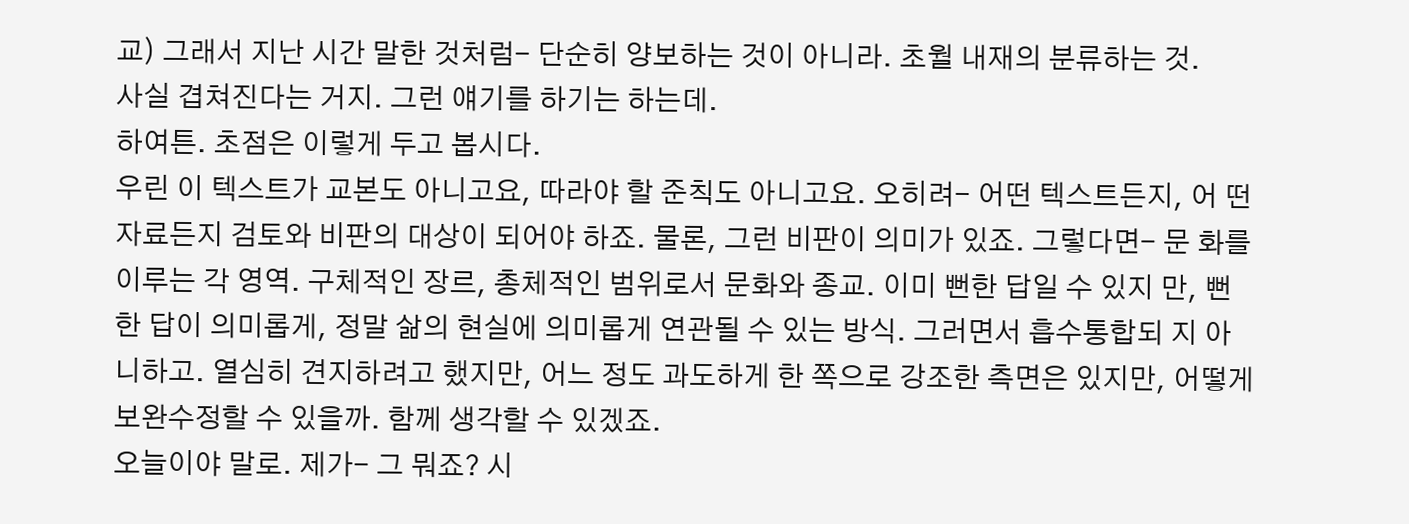교) 그래서 지난 시간 말한 것처럼- 단순히 양보하는 것이 아니라. 초월 내재의 분류하는 것.
사실 겹쳐진다는 거지. 그런 얘기를 하기는 하는데.
하여튼. 초점은 이렇게 두고 봅시다.
우린 이 텍스트가 교본도 아니고요, 따라야 할 준칙도 아니고요. 오히려- 어떤 텍스트든지, 어 떤 자료든지 검토와 비판의 대상이 되어야 하죠. 물론, 그런 비판이 의미가 있죠. 그렇다면- 문 화를 이루는 각 영역. 구체적인 장르, 총체적인 범위로서 문화와 종교. 이미 뻔한 답일 수 있지 만, 뻔한 답이 의미롭게, 정말 삶의 현실에 의미롭게 연관될 수 있는 방식. 그러면서 흡수통합되 지 아니하고. 열심히 견지하려고 했지만, 어느 정도 과도하게 한 쪽으로 강조한 측면은 있지만, 어떻게 보완수정할 수 있을까. 함께 생각할 수 있겠죠.
오늘이야 말로. 제가- 그 뭐죠? 시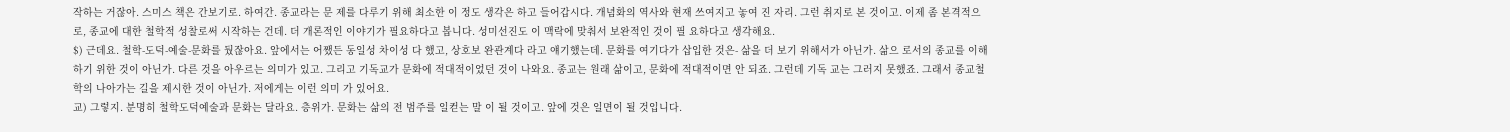작하는 거잖아. 스미스 책은 간보기로. 하여간. 종교라는 문 제를 다루기 위해 최소한 이 정도 생각은 하고 들어갑시다. 개념화의 역사와 현재 쓰여지고 놓여 진 자리. 그런 취지로 본 것이고. 이제 좀 본격적으로, 종교에 대한 철학적 성찰로써 시작하는 건데. 더 개론적인 이야기가 필요하다고 봅니다. 성미선진도 이 맥락에 맞춰서 보완적인 것이 필 요하다고 생각해요.
$) 근데요. 철학-도덕-예술-문화를 뒀잖아요. 앞에서는 어쨌든 동일성 차이성 다 했고, 상호보 완관계다 라고 얘기했는데. 문화를 여기다가 삽입한 것은- 삶을 더 보기 위해서가 아닌가. 삶으 로서의 종교를 이해하기 위한 것이 아닌가. 다른 것을 아우르는 의미가 있고. 그리고 기독교가 문화에 적대적이었던 것이 나와요. 종교는 원래 삶이고, 문화에 적대적이면 안 되죠. 그런데 기독 교는 그러지 못했죠. 그래서 종교철학의 나아가는 길을 제시한 것이 아닌가. 저에게는 이런 의미 가 있어요.
교) 그렇지. 분명히 철학도덕예술과 문화는 달라요. 층위가. 문화는 삶의 전 범주를 일컫는 말 이 될 것이고. 앞에 것은 일면이 될 것입니다.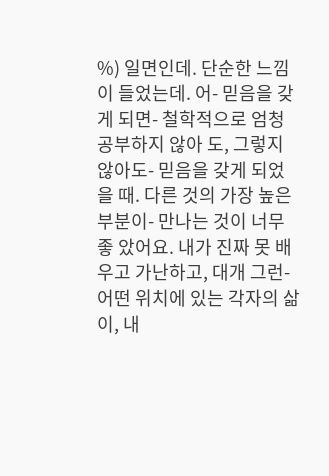%) 일면인데. 단순한 느낌이 들었는데. 어- 믿음을 갖게 되면- 철학적으로 엄청 공부하지 않아 도, 그렇지 않아도- 믿음을 갖게 되었을 때. 다른 것의 가장 높은 부분이- 만나는 것이 너무 좋 았어요. 내가 진짜 못 배우고 가난하고, 대개 그런- 어떤 위치에 있는 각자의 삶이, 내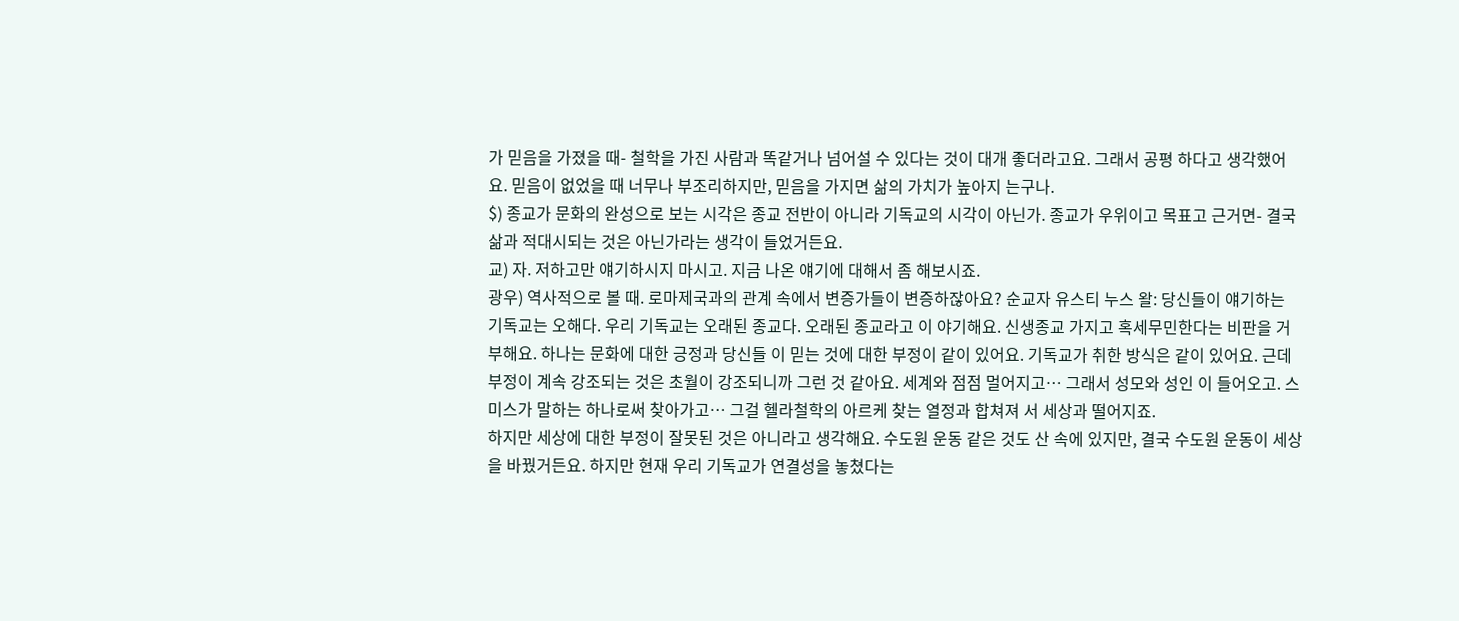가 믿음을 가졌을 때- 철학을 가진 사람과 똑같거나 넘어설 수 있다는 것이 대개 좋더라고요. 그래서 공평 하다고 생각했어요. 믿음이 없었을 때 너무나 부조리하지만, 믿음을 가지면 삶의 가치가 높아지 는구나.
$) 종교가 문화의 완성으로 보는 시각은 종교 전반이 아니라 기독교의 시각이 아닌가. 종교가 우위이고 목표고 근거면- 결국 삶과 적대시되는 것은 아닌가라는 생각이 들었거든요.
교) 자. 저하고만 얘기하시지 마시고. 지금 나온 얘기에 대해서 좀 해보시죠.
광우) 역사적으로 볼 때. 로마제국과의 관계 속에서 변증가들이 변증하잖아요? 순교자 유스티 누스 왈: 당신들이 얘기하는 기독교는 오해다. 우리 기독교는 오래된 종교다. 오래된 종교라고 이 야기해요. 신생종교 가지고 혹세무민한다는 비판을 거부해요. 하나는 문화에 대한 긍정과 당신들 이 믿는 것에 대한 부정이 같이 있어요. 기독교가 취한 방식은 같이 있어요. 근데 부정이 계속 강조되는 것은 초월이 강조되니까 그런 것 같아요. 세계와 점점 멀어지고… 그래서 성모와 성인 이 들어오고. 스미스가 말하는 하나로써 찾아가고… 그걸 헬라철학의 아르케 찾는 열정과 합쳐져 서 세상과 떨어지죠.
하지만 세상에 대한 부정이 잘못된 것은 아니라고 생각해요. 수도원 운동 같은 것도 산 속에 있지만, 결국 수도원 운동이 세상을 바꿨거든요. 하지만 현재 우리 기독교가 연결성을 놓쳤다는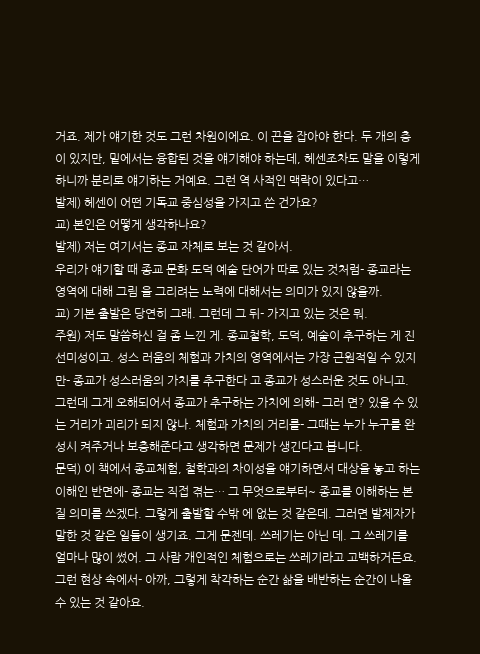거죠. 제가 얘기한 것도 그런 차원이에요. 이 끈을 잡아야 한다. 두 개의 층이 있지만, 밑에서는 융합된 것을 얘기해야 하는데, 헤센조차도 말을 이렇게 하니까 분리로 얘기하는 거예요. 그런 역 사적인 맥락이 있다고…
발제) 헤센이 어떤 기독교 중심성을 가지고 쓴 건가요?
교) 본인은 어떻게 생각하나요?
발제) 저는 여기서는 종교 자체로 보는 것 같아서.
우리가 얘기할 때 종교 문화 도덕 예술 단어가 따로 있는 것처럼- 종교라는 영역에 대해 그림 을 그리려는 노력에 대해서는 의미가 있지 않을까.
교) 기본 출발은 당연히 그래. 그런데 그 뒤- 가지고 있는 것은 뭐.
주원) 저도 말씀하신 걸 좀 느낀 게. 종교철학, 도덕, 예술이 추구하는 게 진선미성이고. 성스 러움의 체험과 가치의 영역에서는 가장 근원적일 수 있지만- 종교가 성스러움의 가치를 추구한다 고 종교가 성스러운 것도 아니고. 그런데 그게 오해되어서 종교가 추구하는 가치에 의해- 그러 면? 있을 수 있는 거리가 괴리가 되지 않나. 체험과 가치의 거리를- 그때는 누가 누구를 완성시 켜주거나 보충해준다고 생각하면 문제가 생긴다고 봅니다.
문덕) 이 책에서 종교체험, 철학과의 차이성을 얘기하면서 대상을 놓고 하는 이해인 반면에- 종교는 직접 겪는… 그 무엇으로부터~ 종교를 이해하는 본질 의미를 쓰겠다. 그렇게 출발할 수밖 에 없는 것 같은데. 그러면 발제자가 말한 것 같은 일들이 생기죠. 그게 문젠데. 쓰레기는 아닌 데. 그 쓰레기를 얼마나 많이 썼어. 그 사람 개인적인 체험으로는 쓰레기라고 고백하거든요. 그런 현상 속에서- 아까, 그렇게 착각하는 순간 삶을 배반하는 순간이 나올 수 있는 것 같아요.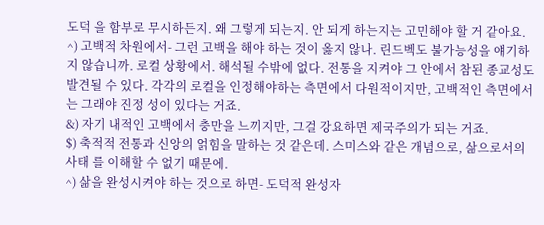도덕 을 함부로 무시하든지. 왜 그렇게 되는지. 안 되게 하는지는 고민해야 할 거 같아요.
^) 고백적 차원에서- 그런 고백을 해야 하는 것이 옳지 않나. 린드벡도 불가능성을 얘기하지 않습니까. 로컬 상황에서. 해석될 수밖에 없다. 전통을 지켜야 그 안에서 참된 종교성도 발견될 수 있다. 각각의 로컬을 인정해야하는 측면에서 다원적이지만, 고백적인 측면에서는 그래야 진정 성이 있다는 거죠.
&) 자기 내적인 고백에서 충만을 느끼지만, 그걸 강요하면 제국주의가 되는 거죠.
$) 축적적 전통과 신앙의 얽힘을 말하는 것 같은데. 스미스와 같은 개념으로, 삶으로서의 사태 를 이해할 수 없기 때문에.
^) 삶을 완성시켜야 하는 것으로 하면- 도덕적 완성자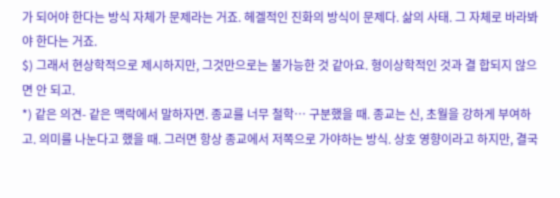가 되어야 한다는 방식 자체가 문제라는 거죠. 헤겔적인 진화의 방식이 문제다. 삶의 사태. 그 자체로 바라봐야 한다는 거죠.
$) 그래서 현상학적으로 제시하지만, 그것만으로는 불가능한 것 같아요. 형이상학적인 것과 결 합되지 않으면 안 되고.
*) 같은 의견- 같은 맥락에서 말하자면. 종교를 너무 철학… 구분했을 때. 종교는 신, 초월을 강하게 부여하고. 의미를 나눈다고 했을 때. 그러면 항상 종교에서 저쪽으로 가야하는 방식. 상호 영향이라고 하지만, 결국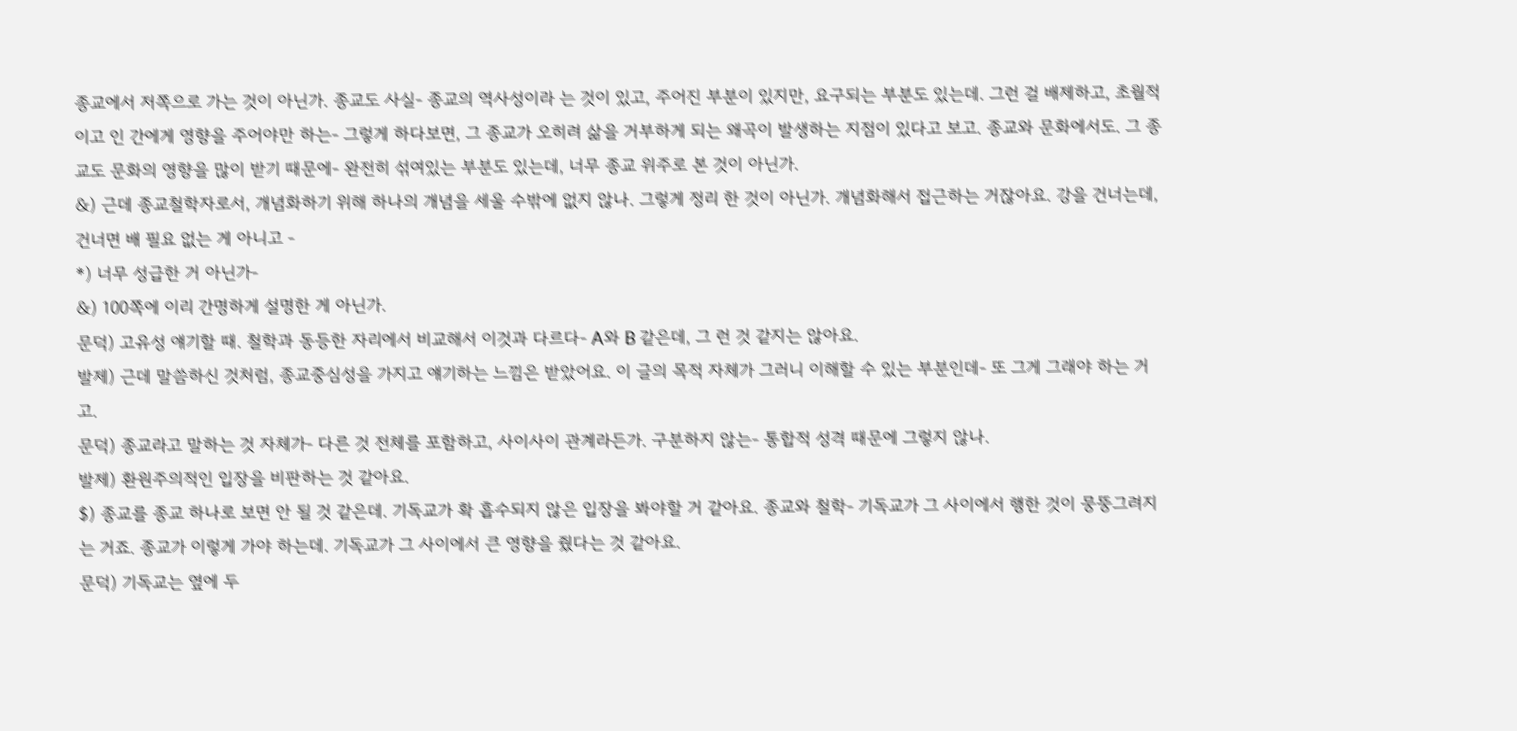종교에서 저쪽으로 가는 것이 아닌가. 종교도 사실- 종교의 역사성이라 는 것이 있고, 주어진 부분이 있지만, 요구되는 부분도 있는데. 그런 걸 배제하고, 초월적이고 인 간에게 영향을 주어야만 하는- 그렇게 하다보면, 그 종교가 오히려 삶을 거부하게 되는 왜곡이 발생하는 지점이 있다고 보고. 종교와 문화에서도. 그 종교도 문화의 영향을 많이 받기 때문에- 완전히 섞여있는 부분도 있는데, 너무 종교 위주로 본 것이 아닌가.
&) 근데 종교철학자로서, 개념화하기 위해 하나의 개념을 세울 수밖에 없지 않나. 그렇게 정리 한 것이 아닌가. 개념화해서 접근하는 거잖아요. 강을 건너는데, 건너면 배 필요 없는 게 아니고 -
*) 너무 성급한 거 아닌가-
&) 100쪽에 이리 간명하게 설명한 게 아닌가.
문덕) 고유성 얘기할 때. 철학과 동등한 자리에서 비교해서 이것과 다르다- A와 B 같은데, 그 런 것 같지는 않아요.
발제) 근데 말씀하신 것처럼, 종교중심성을 가지고 얘기하는 느낌은 받았어요. 이 글의 목적 자체가 그러니 이해할 수 있는 부분인데- 또 그게 그래야 하는 거고.
문덕) 종교라고 말하는 것 자체가- 다른 것 전체를 포함하고, 사이사이 관계라든가. 구분하지 않는- 통합적 성격 때문에 그렇지 않나.
발제) 환원주의적인 입장을 비판하는 것 같아요.
$) 종교를 종교 하나로 보면 안 될 것 같은데. 기독교가 확 흡수되지 않은 입장을 봐야할 거 같아요. 종교와 철학- 기독교가 그 사이에서 행한 것이 뭉뚱그려지는 거죠. 종교가 이렇게 가야 하는데. 기독교가 그 사이에서 큰 영향을 줬다는 것 같아요.
문덕) 기독교는 옆에 두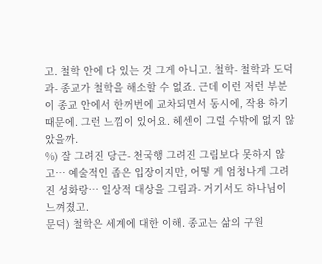고. 철학 안에 다 있는 것 그게 아니고. 철학- 철학과 도덕과- 종교가 철학을 해소할 수 없죠. 근데 이런 저런 부분이 종교 안에서 한꺼번에 교차되면서 동시에, 작용 하기 때문에. 그런 느낌이 있어요. 헤센이 그럴 수밖에 없지 않았을까.
%) 잘 그려진 당근- 천국행 그려진 그림보다 못하지 않고… 예술적인 좁은 입장이지만, 어떻 게 엄청나게 그려진 성화랑… 일상적 대상을 그림과- 거기서도 하나님이 느껴졌고.
문덕) 철학은 세계에 대한 이해. 종교는 삶의 구원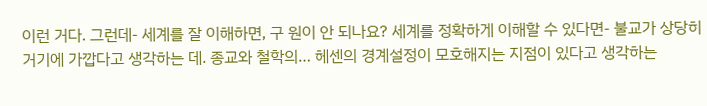이런 거다. 그런데- 세계를 잘 이해하면, 구 원이 안 되나요? 세계를 정확하게 이해할 수 있다면- 불교가 상당히 거기에 가깝다고 생각하는 데. 종교와 철학의… 헤센의 경계설정이 모호해지는 지점이 있다고 생각하는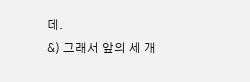데.
&) 그래서 앞의 세 개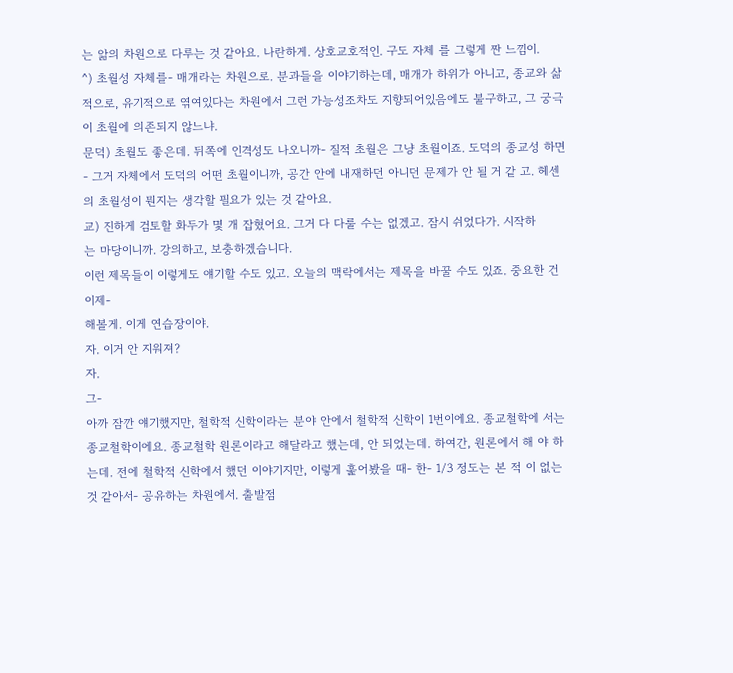는 앎의 차원으로 다루는 것 같아요. 나란하게. 상호교호적인. 구도 자체 를 그렇게 짠 느낌이.
^) 초월성 자체를- 매개라는 차원으로. 분과들을 이야기하는데, 매개가 하위가 아니고, 종교와 삶적으로, 유기적으로 엮여있다는 차원에서 그런 가능성조차도 지향되어있음에도 불구하고, 그 궁극이 초월에 의존되지 않느냐.
문덕) 초월도 좋은데. 뒤쪽에 인격성도 나오니까- 질적 초월은 그냥 초월이죠. 도덕의 종교성 하면- 그거 자체에서 도덕의 어떤 초월이니까, 공간 안에 내재하던 아니던 문제가 안 될 거 같 고. 헤센의 초월성이 뭔지는 생각할 필요가 있는 것 같아요.
교) 진하게 검토할 화두가 몇 개 잡혔어요. 그거 다 다룰 수는 없겠고. 잠시 쉬었다가. 시작하
는 마당이니까. 강의하고, 보충하겠습니다.
이런 제목들이 이렇게도 얘기할 수도 있고. 오늘의 맥락에서는 제목을 바꿀 수도 있죠. 중요한 건 이제-
해볼게. 이게 연습장이야.
자. 이거 안 지워져?
자.
그-
아까 잠깐 얘기했지만, 철학적 신학이라는 분야 안에서 철학적 신학이 1번이에요. 종교철학에 서는 종교철학이에요. 종교철학 원론이라고 해달라고 했는데, 안 되었는데. 하여간, 원론에서 해 야 하는데. 전에 철학적 신학에서 했던 이야기지만, 이렇게 훑어봤을 때- 한- 1/3 정도는 본 적 이 없는 것 같아서- 공유하는 차원에서. 출발점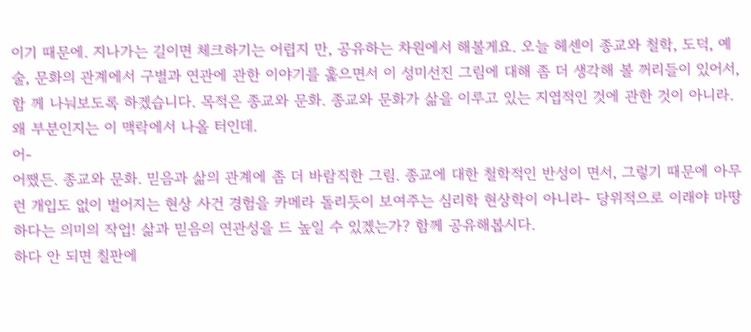이기 때문에. 지나가는 길이면 체크하기는 어렵지 만, 공유하는 차원에서 해볼게요. 오늘 헤센이 종교와 철학, 도덕, 예술, 문화의 관계에서 구별과 연관에 관한 이야기를 훑으면서 이 성미선진 그림에 대해 좀 더 생각해 볼 꺼리들이 있어서, 함 께 나눠보도록 하겠습니다. 목적은 종교와 문화. 종교와 문화가 삶을 이루고 있는 지엽적인 것에 관한 것이 아니라. 왜 부분인지는 이 맥락에서 나올 터인데.
어-
어쨌든. 종교와 문화. 믿음과 삶의 관계에 좀 더 바람직한 그림. 종교에 대한 철학적인 반성이 면서, 그렇기 때문에 아무런 개입도 없이 벌어지는 현상 사건 경험을 카메라 돌리듯이 보여주는 심리학 현상학이 아니라- 당위적으로 이래야 마땅하다는 의미의 작업! 삶과 믿음의 연관성을 드 높일 수 있겠는가? 함께 공유해봅시다.
하다 안 되면 칠판에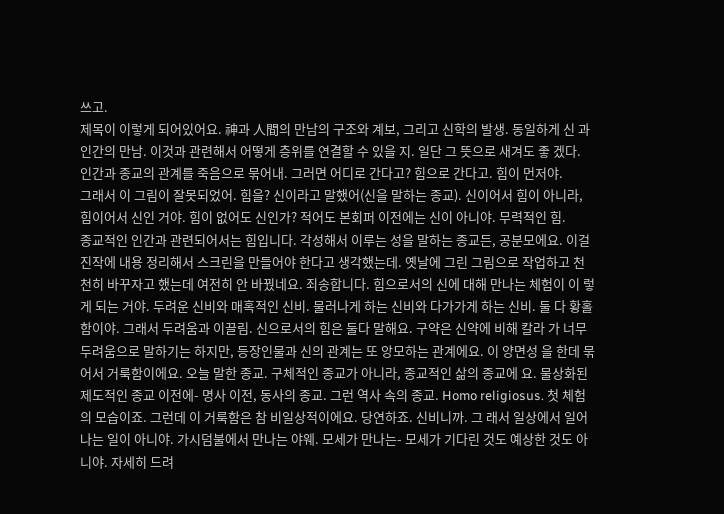쓰고.
제목이 이렇게 되어있어요. 神과 人間의 만남의 구조와 계보, 그리고 신학의 발생. 동일하게 신 과 인간의 만남. 이것과 관련해서 어떻게 층위를 연결할 수 있을 지. 일단 그 뜻으로 새겨도 좋 겠다.
인간과 종교의 관계를 죽음으로 묶어내. 그러면 어디로 간다고? 힘으로 간다고. 힘이 먼저야.
그래서 이 그림이 잘못되었어. 힘을? 신이라고 말했어(신을 말하는 종교). 신이어서 힘이 아니라, 힘이어서 신인 거야. 힘이 없어도 신인가? 적어도 본회퍼 이전에는 신이 아니야. 무력적인 힘.
종교적인 인간과 관련되어서는 힘입니다. 각성해서 이루는 성을 말하는 종교든, 공분모에요. 이걸 진작에 내용 정리해서 스크린을 만들어야 한다고 생각했는데. 옛날에 그린 그림으로 작업하고 천 천히 바꾸자고 했는데 여전히 안 바꿨네요. 죄송합니다. 힘으로서의 신에 대해 만나는 체험이 이 렇게 되는 거야. 두려운 신비와 매혹적인 신비. 물러나게 하는 신비와 다가가게 하는 신비. 둘 다 황홀함이야. 그래서 두려움과 이끌림. 신으로서의 힘은 둘다 말해요. 구약은 신약에 비해 칼라 가 너무 두려움으로 말하기는 하지만, 등장인물과 신의 관계는 또 앙모하는 관계에요. 이 양면성 을 한데 묶어서 거룩함이에요. 오늘 말한 종교. 구체적인 종교가 아니라, 종교적인 삶의 종교에 요. 물상화된 제도적인 종교 이전에- 명사 이전, 동사의 종교. 그런 역사 속의 종교. Homo religiosus. 첫 체험의 모습이죠. 그런데 이 거룩함은 참 비일상적이에요. 당연하죠. 신비니까. 그 래서 일상에서 일어나는 일이 아니야. 가시덤불에서 만나는 야웨. 모세가 만나는- 모세가 기다린 것도 예상한 것도 아니야. 자세히 드려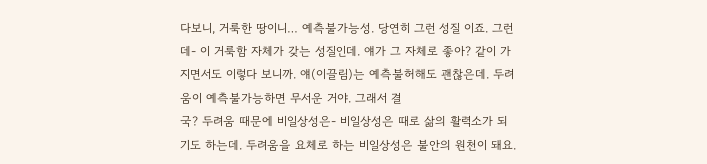다보니, 거룩한 땅이니… 예측불가능성. 당연히 그런 성질 이죠. 그런데- 이 거룩함 자체가 갖는 성질인데. 얘가 그 자체로 좋아? 같이 가지면서도 이렇다 보니까. 얘(이끌림)는 예측불허해도 괜찮은데. 두려움이 예측불가능하면 무서운 거야. 그래서 결
국? 두려움 때문에 비일상성은- 비일상성은 때로 삶의 활력소가 되기도 하는데. 두려움을 요체로 하는 비일상성은 불안의 원천이 돼요.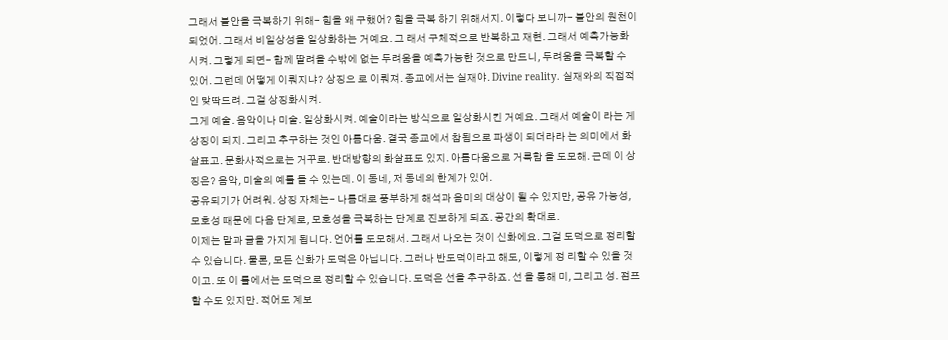그래서 불안을 극복하기 위해- 힘을 왜 구했어? 힘을 극복 하기 위해서지. 이렇다 보니까- 불안의 원천이 되었어. 그래서 비일상성을 일상화하는 거예요. 그 래서 구체적으로 반복하고 재현. 그래서 예측가능화시켜. 그렇게 되면- 함께 딸려올 수밖에 없는 두려움을 예측가능한 것으로 만드니, 두려움을 극복할 수 있어. 그런데 어떻게 이뤄지냐? 상징으 로 이뤄져. 종교에서는 실재야. Divine reality. 실재와의 직접적인 맞딱드려. 그걸 상징화시켜.
그게 예술. 음악이나 미술. 일상화시켜. 예술이라는 방식으로 일상화시킨 거예요. 그래서 예술이 라는 게 상징이 되지. 그리고 추구하는 것인 아름다움. 결국 종교에서 참됨으로 파생이 되더라라 는 의미에서 화살표고. 문화사적으로는 거꾸로. 반대방향의 화살표도 있지. 아름다움으로 거룩함 을 도모해. 근데 이 상징은? 음악, 미술의 예를 들 수 있는데. 이 동네, 저 동네의 한계가 있어.
공유되기가 어려워. 상징 자체는- 나름대로 풍부하게 해석과 음미의 대상이 될 수 있지만, 공유 가능성, 모호성 때문에 다음 단계로, 모호성을 극복하는 단계로 진보하게 되죠. 공간의 확대로.
이제는 말과 글을 가지게 됩니다. 언어를 도모해서. 그래서 나오는 것이 신화에요. 그걸 도덕으로 정리할 수 있습니다. 물론, 모든 신화가 도덕은 아닙니다. 그러나 반도덕이라고 해도, 이렇게 정 리할 수 있을 것이고. 또 이 틀에서는 도덕으로 정리할 수 있습니다. 도덕은 선을 추구하죠. 선 을 통해 미, 그리고 성. 점프할 수도 있지만. 적어도 계보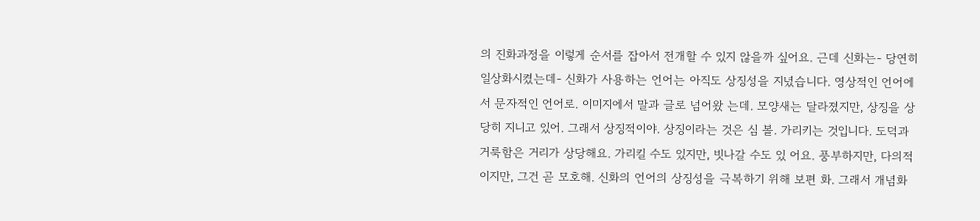의 진화과정을 이렇게 순서를 잡아서 전개할 수 있지 않을까 싶어요. 근데 신화는- 당연히 일상화시켰는데- 신화가 사용하는 언어는 아직도 상징성을 지녔습니다. 영상적인 언어에서 문자적인 언어로. 이미지에서 말과 글로 넘어왔 는데. 모양새는 달라졌지만, 상징을 상당히 지니고 있어. 그래서 상징적이야. 상징이라는 것은 심 볼. 가리키는 것입니다. 도덕과 거룩함은 거리가 상당해요. 가리킬 수도 있지만, 빗나갈 수도 있 어요. 풍부하지만, 다의적이지만, 그건 곧 모호해. 신화의 언어의 상징성을 극복하기 위해 보편 화. 그래서 개념화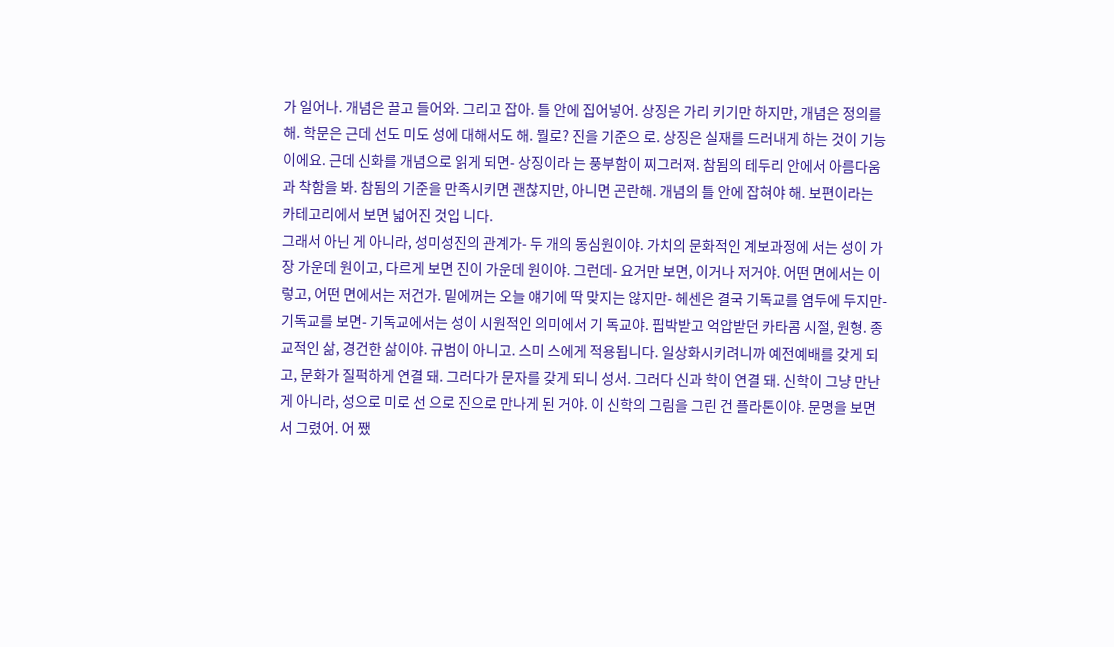가 일어나. 개념은 끌고 들어와. 그리고 잡아. 틀 안에 집어넣어. 상징은 가리 키기만 하지만, 개념은 정의를 해. 학문은 근데 선도 미도 성에 대해서도 해. 뭘로? 진을 기준으 로. 상징은 실재를 드러내게 하는 것이 기능이에요. 근데 신화를 개념으로 읽게 되면- 상징이라 는 풍부함이 찌그러져. 참됨의 테두리 안에서 아름다움과 착함을 봐. 참됨의 기준을 만족시키면 괜찮지만, 아니면 곤란해. 개념의 틀 안에 잡혀야 해. 보편이라는 카테고리에서 보면 넓어진 것입 니다.
그래서 아닌 게 아니라, 성미성진의 관계가- 두 개의 동심원이야. 가치의 문화적인 계보과정에 서는 성이 가장 가운데 원이고, 다르게 보면 진이 가운데 원이야. 그런데- 요거만 보면, 이거나 저거야. 어떤 면에서는 이렇고, 어떤 면에서는 저건가. 밑에꺼는 오늘 얘기에 딱 맞지는 않지만- 헤센은 결국 기독교를 염두에 두지만- 기독교를 보면- 기독교에서는 성이 시원적인 의미에서 기 독교야. 핍박받고 억압받던 카타콤 시절, 원형. 종교적인 삶, 경건한 삶이야. 규범이 아니고. 스미 스에게 적용됩니다. 일상화시키려니까 예전예배를 갖게 되고, 문화가 질퍽하게 연결 돼. 그러다가 문자를 갖게 되니 성서. 그러다 신과 학이 연결 돼. 신학이 그냥 만난게 아니라, 성으로 미로 선 으로 진으로 만나게 된 거야. 이 신학의 그림을 그린 건 플라톤이야. 문명을 보면서 그렸어. 어 쨌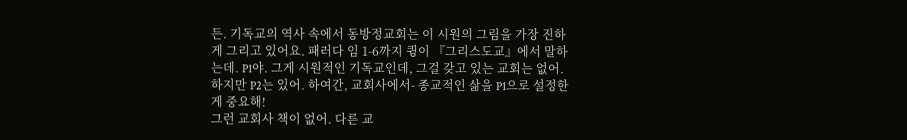든. 기독교의 역사 속에서 동방정교회는 이 시원의 그림을 가장 진하게 그리고 있어요. 패러다 임 1-6까지 큉이 『그리스도교』에서 말하는데. P1야. 그게 시원적인 기독교인데, 그걸 갖고 있는 교회는 없어. 하지만 P2는 있어. 하여간, 교회사에서- 종교적인 삶을 P1으로 설정한 게 중요해!
그런 교회사 책이 없어. 다른 교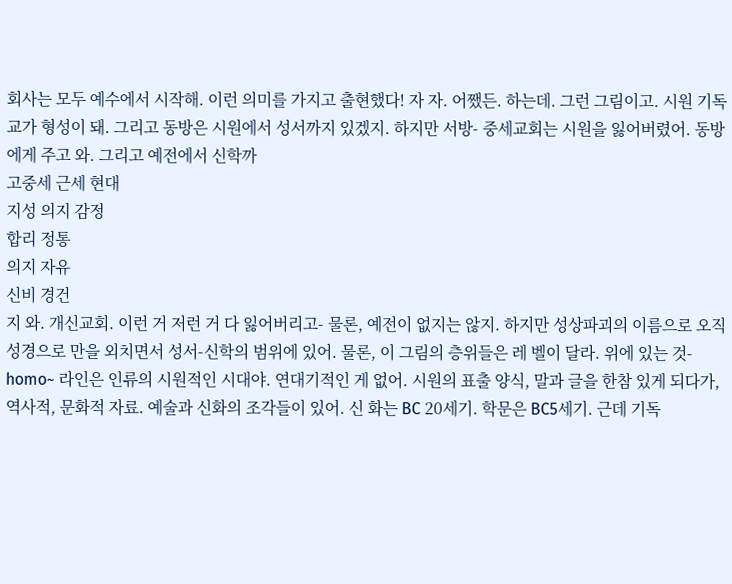회사는 모두 예수에서 시작해. 이런 의미를 가지고 출현했다! 자 자. 어쨌든. 하는데. 그런 그림이고. 시원 기독교가 형성이 돼. 그리고 동방은 시원에서 성서까지 있겠지. 하지만 서방- 중세교회는 시원을 잃어버렸어. 동방에게 주고 와. 그리고 예전에서 신학까
고중세 근세 현대
지성 의지 감정
합리 정통
의지 자유
신비 경건
지 와. 개신교회. 이런 거 저런 거 다 잃어버리고- 물론, 예전이 없지는 않지. 하지만 성상파괴의 이름으로 오직 성경으로 만을 외치면서 성서-신학의 범위에 있어. 물론, 이 그림의 층위들은 레 벨이 달라. 위에 있는 것- homo~ 라인은 인류의 시원적인 시대야. 연대기적인 게 없어. 시원의 표출 양식, 말과 글을 한참 있게 되다가, 역사적, 문화적 자료. 예술과 신화의 조각들이 있어. 신 화는 BC 20세기. 학문은 BC5세기. 근데 기독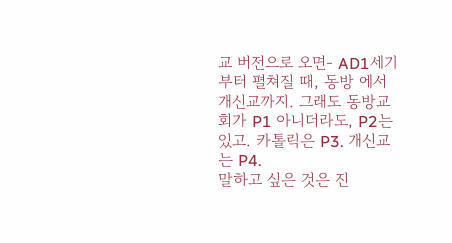교 버전으로 오면- AD1세기부터 펼쳐질 때, 동방 에서 개신교까지. 그래도 동방교회가 P1 아니더라도, P2는 있고. 카톨릭은 P3. 개신교는 P4.
말하고 싶은 것은 진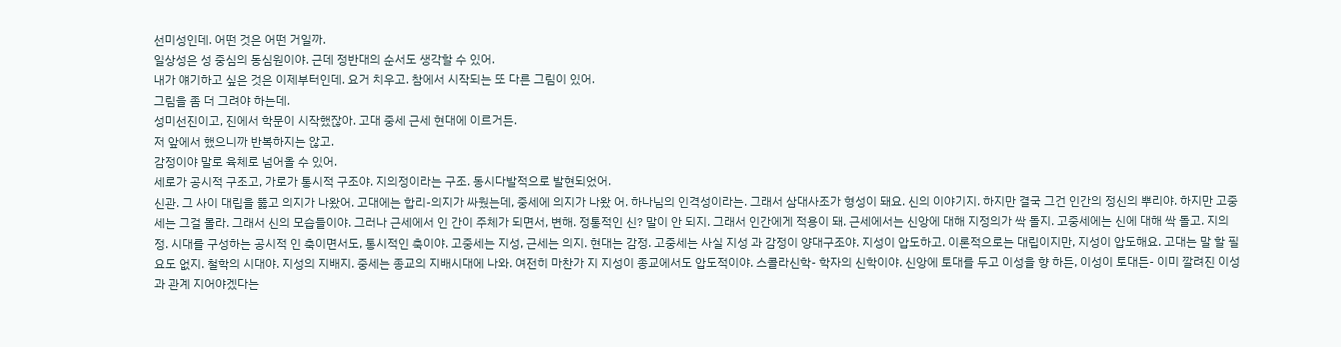선미성인데. 어떤 것은 어떤 거일까.
일상성은 성 중심의 동심원이야. 근데 정반대의 순서도 생각할 수 있어.
내가 얘기하고 싶은 것은 이제부터인데. 요거 치우고. 참에서 시작되는 또 다른 그림이 있어.
그림을 좀 더 그려야 하는데.
성미선진이고, 진에서 학문이 시작했잖아. 고대 중세 근세 현대에 이르거든.
저 앞에서 했으니까 반복하지는 않고.
감정이야 말로 육체로 넘어올 수 있어.
세로가 공시적 구조고, 가로가 통시적 구조야. 지의정이라는 구조. 동시다발적으로 발현되었어.
신관. 그 사이 대립을 뚫고 의지가 나왔어. 고대에는 합리-의지가 싸웠는데, 중세에 의지가 나왔 어. 하나님의 인격성이라는. 그래서 삼대사조가 형성이 돼요. 신의 이야기지. 하지만 결국 그건 인간의 정신의 뿌리야. 하지만 고중세는 그걸 몰라. 그래서 신의 모습들이야. 그러나 근세에서 인 간이 주체가 되면서, 변해. 정통적인 신? 말이 안 되지. 그래서 인간에게 적용이 돼. 근세에서는 신앙에 대해 지정의가 싹 돌지. 고중세에는 신에 대해 싹 돌고. 지의정. 시대를 구성하는 공시적 인 축이면서도, 통시적인 축이야. 고중세는 지성, 근세는 의지. 현대는 감정. 고중세는 사실 지성 과 감정이 양대구조야. 지성이 압도하고. 이론적으로는 대립이지만, 지성이 압도해요. 고대는 말 할 필요도 없지. 철학의 시대야. 지성의 지배지. 중세는 종교의 지배시대에 나와. 여전히 마찬가 지 지성이 종교에서도 압도적이야. 스콜라신학- 학자의 신학이야. 신앙에 토대를 두고 이성을 향 하든, 이성이 토대든- 이미 깔려진 이성과 관계 지어야겠다는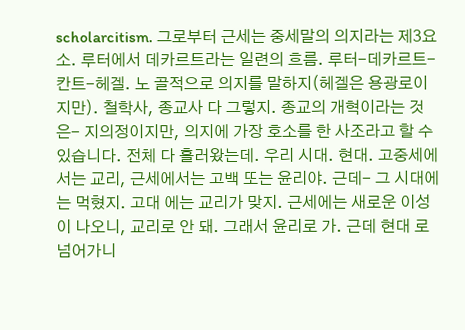scholarcitism. 그로부터 근세는 중세말의 의지라는 제3요소. 루터에서 데카르트라는 일련의 흐름. 루터-데카르트-칸트-헤겔. 노 골적으로 의지를 말하지(헤겔은 용광로이지만). 철학사, 종교사 다 그렇지. 종교의 개혁이라는 것 은- 지의정이지만, 의지에 가장 호소를 한 사조라고 할 수 있습니다. 전체 다 흘러왔는데. 우리 시대. 현대. 고중세에서는 교리, 근세에서는 고백 또는 윤리야. 근데- 그 시대에는 먹혔지. 고대 에는 교리가 맞지. 근세에는 새로운 이성이 나오니, 교리로 안 돼. 그래서 윤리로 가. 근데 현대 로 넘어가니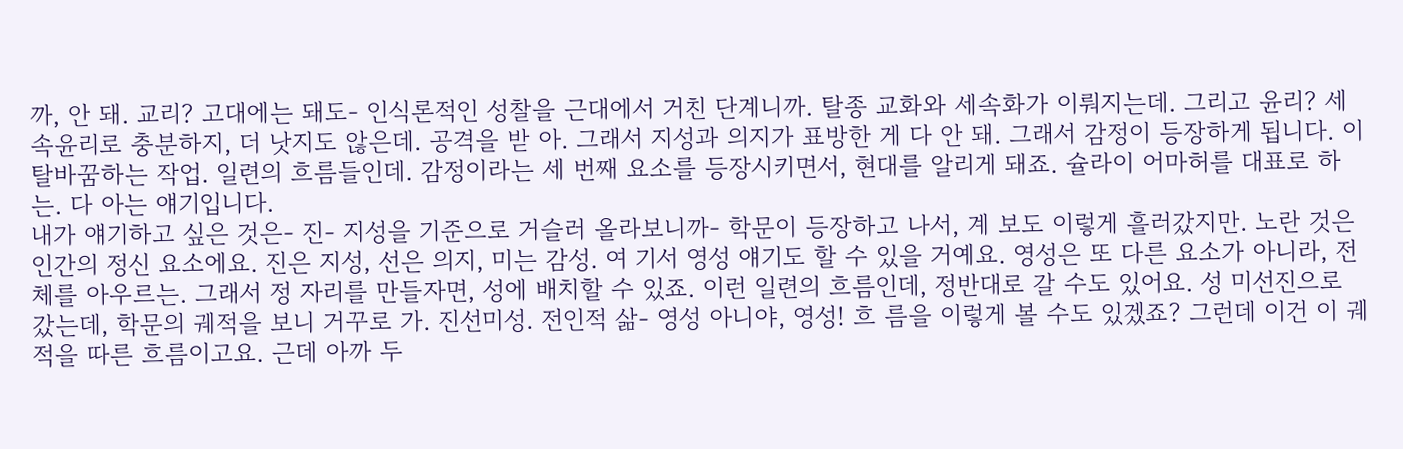까, 안 돼. 교리? 고대에는 돼도- 인식론적인 성찰을 근대에서 거친 단계니까. 탈종 교화와 세속화가 이뤄지는데. 그리고 윤리? 세속윤리로 충분하지, 더 낫지도 않은데. 공격을 받 아. 그래서 지성과 의지가 표방한 게 다 안 돼. 그래서 감정이 등장하게 됩니다. 이 탈바꿈하는 작업. 일련의 흐름들인데. 감정이라는 세 번째 요소를 등장시키면서, 현대를 알리게 돼죠. 슐라이 어마허를 대표로 하는. 다 아는 얘기입니다.
내가 얘기하고 싶은 것은- 진- 지성을 기준으로 거슬러 올라보니까- 학문이 등장하고 나서, 계 보도 이렇게 흘러갔지만. 노란 것은 인간의 정신 요소에요. 진은 지성, 선은 의지, 미는 감성. 여 기서 영성 얘기도 할 수 있을 거예요. 영성은 또 다른 요소가 아니라, 전체를 아우르는. 그래서 정 자리를 만들자면, 성에 배치할 수 있죠. 이런 일련의 흐름인데, 정반대로 갈 수도 있어요. 성 미선진으로 갔는데, 학문의 궤적을 보니 거꾸로 가. 진선미성. 전인적 삶- 영성 아니야, 영성! 흐 름을 이렇게 볼 수도 있겠죠? 그런데 이건 이 궤적을 따른 흐름이고요. 근데 아까 두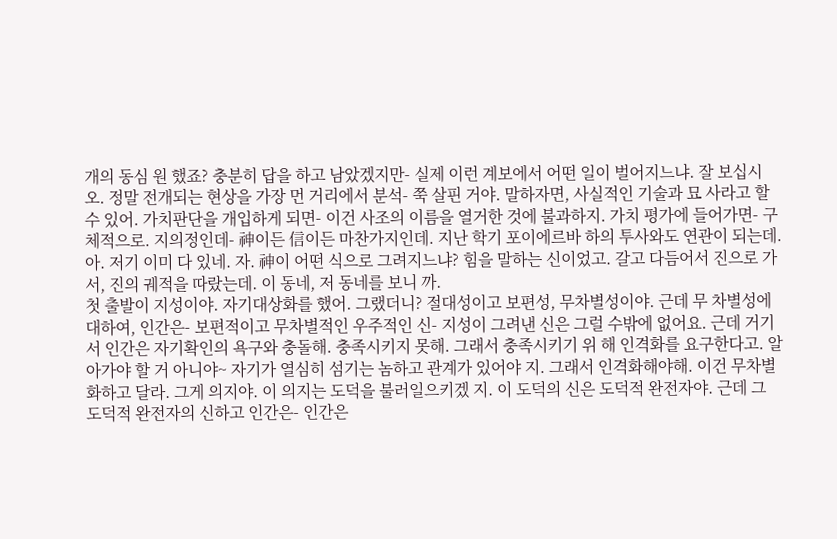개의 동심 원 했죠? 충분히 답을 하고 남았겠지만- 실제 이런 계보에서 어떤 일이 벌어지느냐. 잘 보십시 오. 정말 전개되는 현상을 가장 먼 거리에서 분석- 쭉 살핀 거야. 말하자면, 사실적인 기술과 묘 사라고 할 수 있어. 가치판단을 개입하게 되면- 이건 사조의 이름을 열거한 것에 불과하지. 가치 평가에 들어가면- 구체적으로. 지의정인데- 神이든 信이든 마찬가지인데. 지난 학기 포이에르바 하의 투사와도 연관이 되는데. 아. 저기 이미 다 있네. 자. 神이 어떤 식으로 그려지느냐? 힘을 말하는 신이었고. 갈고 다듬어서 진으로 가서, 진의 궤적을 따랐는데. 이 동네, 저 동네를 보니 까.
첫 출발이 지성이야. 자기대상화를 했어. 그랬더니? 절대성이고 보편성, 무차별성이야. 근데 무 차별성에 대하여, 인간은- 보편적이고 무차별적인 우주적인 신- 지성이 그려낸 신은 그럴 수밖에 없어요. 근데 거기서 인간은 자기확인의 욕구와 충돌해. 충족시키지 못해. 그래서 충족시키기 위 해 인격화를 요구한다고. 알아가야 할 거 아니야~ 자기가 열심히 섬기는 놈하고 관계가 있어야 지. 그래서 인격화해야해. 이건 무차별화하고 달라. 그게 의지야. 이 의지는 도덕을 불러일으키겠 지. 이 도덕의 신은 도덕적 완전자야. 근데 그 도덕적 완전자의 신하고 인간은- 인간은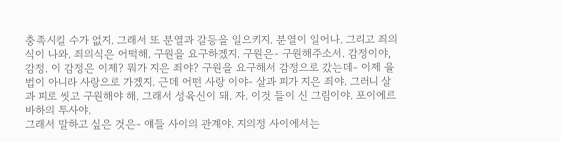충족시킬 수가 없지. 그래서 또 분열과 갈등을 일으키지. 분열이 일어나. 그리고 죄의식이 나와. 죄의식은 어떡해. 구원을 요구하겠지. 구원은- 구원해주소서. 감정이야, 감정. 이 감정은 이제? 뭐가 지은 죄야? 구원을 요구해서 감정으로 갔는데- 이제 율법이 아니라 사랑으로 가겠지. 근데 어떤 사랑 이야- 살과 피가 지은 죄야. 그러니 살과 피로 씻고 구원해야 해. 그래서 성육신이 돼. 자. 이것 들이 신 그림이야. 포이에르바하의 투사야.
그래서 말하고 싶은 것은- 얘들 사이의 관계야. 지의정 사이에서는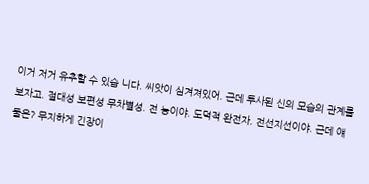이거 저거 유추할 수 있습 니다. 씨앗이 심겨져있어. 근데 투사된 신의 모습의 관계를 보자고. 절대성 보편성 무차별성. 전 능이야. 도덕적 완전자. 전선지선이야. 근데 얘 둘은? 무지하게 긴장이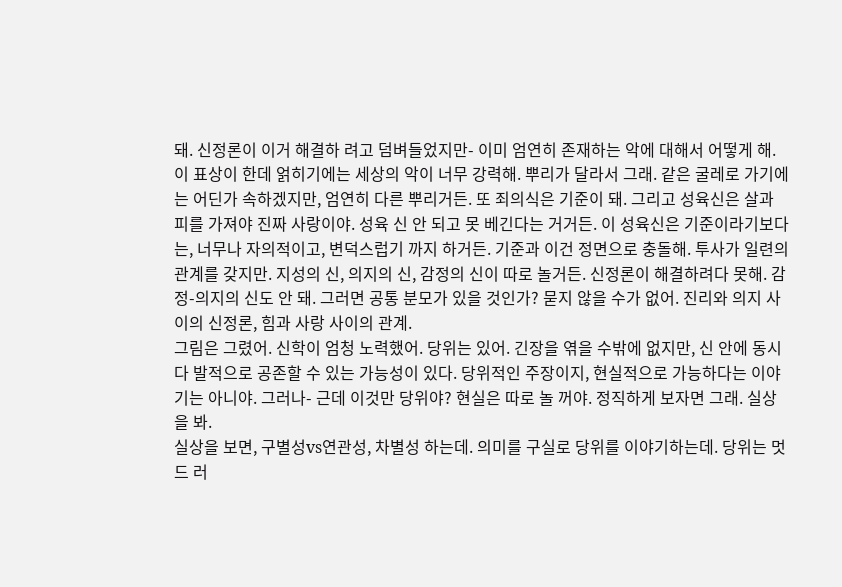돼. 신정론이 이거 해결하 려고 덤벼들었지만- 이미 엄연히 존재하는 악에 대해서 어떻게 해. 이 표상이 한데 얽히기에는 세상의 악이 너무 강력해. 뿌리가 달라서 그래. 같은 굴레로 가기에는 어딘가 속하겠지만, 엄연히 다른 뿌리거든. 또 죄의식은 기준이 돼. 그리고 성육신은 살과 피를 가져야 진짜 사랑이야. 성육 신 안 되고 못 베긴다는 거거든. 이 성육신은 기준이라기보다는, 너무나 자의적이고, 변덕스럽기 까지 하거든. 기준과 이건 정면으로 충돌해. 투사가 일련의 관계를 갖지만. 지성의 신, 의지의 신, 감정의 신이 따로 놀거든. 신정론이 해결하려다 못해. 감정-의지의 신도 안 돼. 그러면 공통 분모가 있을 것인가? 묻지 않을 수가 없어. 진리와 의지 사이의 신정론, 힘과 사랑 사이의 관계.
그림은 그렸어. 신학이 엄청 노력했어. 당위는 있어. 긴장을 엮을 수밖에 없지만, 신 안에 동시다 발적으로 공존할 수 있는 가능성이 있다. 당위적인 주장이지, 현실적으로 가능하다는 이야기는 아니야. 그러나- 근데 이것만 당위야? 현실은 따로 놀 꺼야. 정직하게 보자면 그래. 실상을 봐.
실상을 보면, 구별성vs연관성, 차별성 하는데. 의미를 구실로 당위를 이야기하는데. 당위는 멋드 러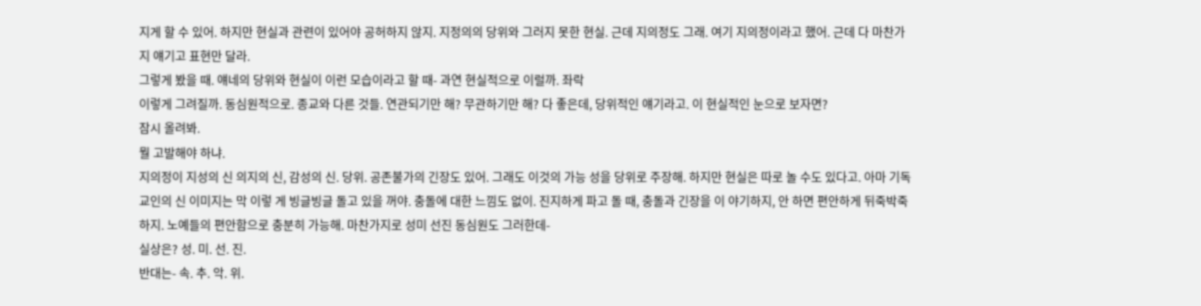지게 할 수 있어. 하지만 현실과 관련이 있어야 공허하지 않지. 지정의의 당위와 그러지 못한 현실. 근데 지의정도 그래. 여기 지의정이라고 했어. 근데 다 마찬가지 얘기고 표현만 달라.
그렇게 봤을 때. 얘네의 당위와 현실이 이런 모습이라고 할 때- 과연 현실적으로 이럴까. 좌락
이렇게 그려질까. 동심원적으로. 종교와 다른 것들. 연관되기만 해? 무관하기만 해? 다 좋은데, 당위적인 얘기라고. 이 현실적인 눈으로 보자면?
잠시 올려봐.
뭘 고발해야 하냐.
지의정이 지성의 신 의지의 신, 감성의 신. 당위. 공존불가의 긴장도 있어. 그래도 이것의 가능 성을 당위로 주장해. 하지만 현실은 따로 놀 수도 있다고. 아마 기독교인의 신 이미지는 막 이렇 게 빙글빙글 돌고 있을 꺼야. 충돌에 대한 느낌도 없이. 진지하게 파고 돌 때, 충돌과 긴장을 이 야기하지, 안 하면 편안하게 뒤죽박죽하지. 노예들의 편안함으로 충분히 가능해. 마찬가지로 성미 선진 동심원도 그러한데-
실상은? 성. 미. 선. 진.
반대는- 속. 추. 악. 위.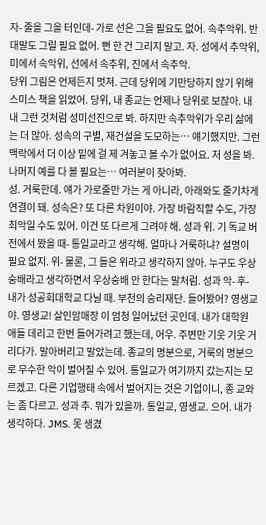자- 줄을 그을 터인데- 가로 선은 그을 필요도 없어. 속추악위. 반대말도 그릴 필요 없어. 뻔 한 건 그리지 말고. 자. 성에서 추악위, 미에서 속악위, 선에서 속추위, 진에서 속추악.
당위 그림은 언제든지 멋져. 근데 당위에 기만당하지 않기 위해 스미스 책을 읽었어. 당위, 내 종교는 언제나 당위로 보잖아. 내내 그런 것처럼 성미선진으로 봐. 하지만 속추악위가 우리 삶에 는 더 많아. 성속의 구별, 재건설을 도모하는… 얘기했지만. 그런 맥락에서 더 이상 밑에 걸 제 겨놓고 볼 수가 없어요. 저 성을 봐. 나머지 예를 다 볼 필요는… 여러분이 찾아봐.
성. 거룩한데. 얘가 가로줄만 가는 게 아니라, 아래와도 줄기차게 연결이 돼. 성속은? 또 다른 차원이야. 가장 바람직할 수도, 가장 최악일 수도 있어. 이건 또 다르게 그려야 해. 성과 위. 기 독교 버전에서 봤을 때- 통일교라고 생각해. 얼마나 거룩하냐? 설명이 필요 없지. 위- 물론, 그 들은 위라고 생각하지 않아. 누구도 우상숭배라고 생각하면서 우상숭배 안 한다는 말처럼. 성과 악- 후- 내가 성공회대학교 다닐 때. 부천의 승리재단. 들어봤어? 영생교야. 영생교! 살인암매장 이 엄청 일어났던 곳인데. 내가 대학원 애들 데리고 한번 들어가려고 했는데, 어우. 주변만 기웃 기웃 거리다가. 말아버리고 말았는데. 종교의 명분으로, 거룩의 명분으로 무수한 악이 벌어질 수 있어. 통일교가 여기까지 갔는지는 모르겠고. 다른 기업행태 속에서 벌어지는 것은 기업이니, 종 교와는 좀 다르고. 성과 추. 뭐가 있을까. 통일교, 영생교. 으어. 내가 생각하다. JMS. 못 생겼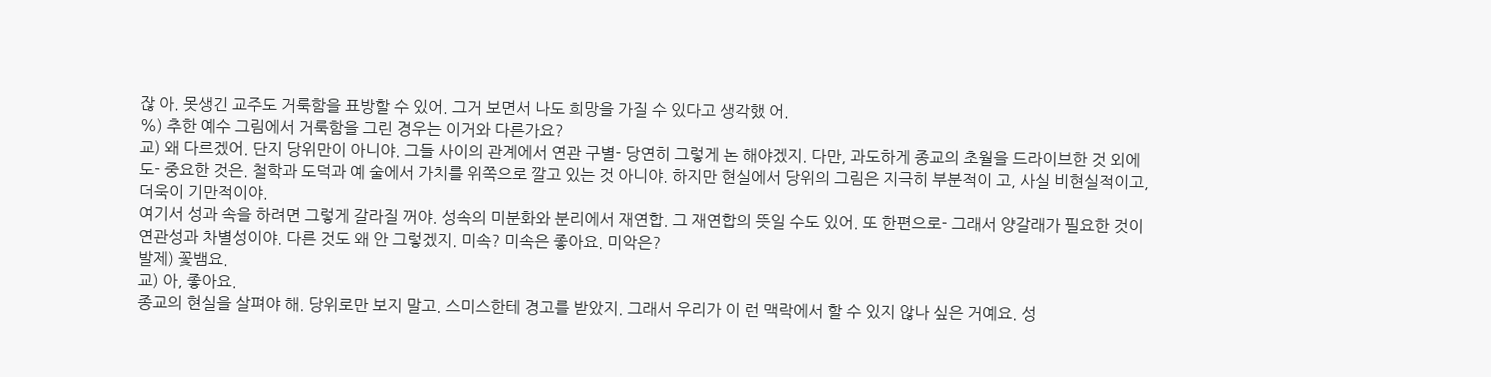잖 아. 못생긴 교주도 거룩함을 표방할 수 있어. 그거 보면서 나도 희망을 가질 수 있다고 생각했 어.
%) 추한 예수 그림에서 거룩함을 그린 경우는 이거와 다른가요?
교) 왜 다르겠어. 단지 당위만이 아니야. 그들 사이의 관계에서 연관 구별- 당연히 그렇게 논 해야겠지. 다만, 과도하게 종교의 초월을 드라이브한 것 외에도- 중요한 것은. 철학과 도덕과 예 술에서 가치를 위쪽으로 깔고 있는 것 아니야. 하지만 현실에서 당위의 그림은 지극히 부분적이 고, 사실 비현실적이고, 더욱이 기만적이야.
여기서 성과 속을 하려면 그렇게 갈라질 꺼야. 성속의 미분화와 분리에서 재연합. 그 재연합의 뜻일 수도 있어. 또 한편으로- 그래서 양갈래가 필요한 것이 연관성과 차별성이야. 다른 것도 왜 안 그렇겠지. 미속? 미속은 좋아요. 미악은?
발제) 꽃뱀요.
교) 아, 좋아요.
종교의 현실을 살펴야 해. 당위로만 보지 말고. 스미스한테 경고를 받았지. 그래서 우리가 이 런 맥락에서 할 수 있지 않나 싶은 거예요. 성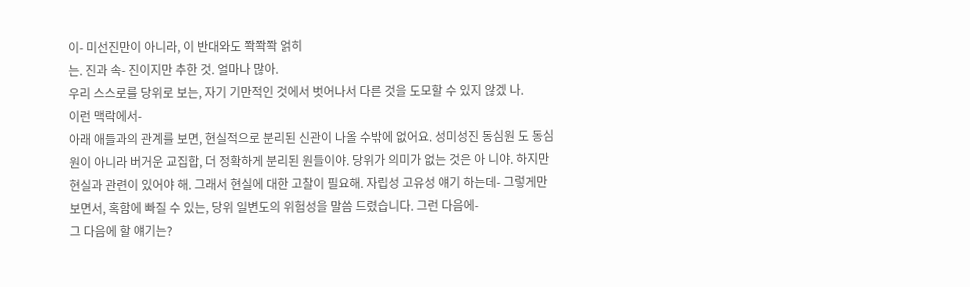이- 미선진만이 아니라, 이 반대와도 쫙쫙쫙 얽히
는. 진과 속- 진이지만 추한 것. 얼마나 많아.
우리 스스로를 당위로 보는, 자기 기만적인 것에서 벗어나서 다른 것을 도모할 수 있지 않겠 나.
이런 맥락에서-
아래 애들과의 관계를 보면, 현실적으로 분리된 신관이 나올 수밖에 없어요. 성미성진 동심원 도 동심원이 아니라 버거운 교집합, 더 정확하게 분리된 원들이야. 당위가 의미가 없는 것은 아 니야. 하지만 현실과 관련이 있어야 해. 그래서 현실에 대한 고찰이 필요해. 자립성 고유성 얘기 하는데- 그렇게만 보면서, 혹함에 빠질 수 있는, 당위 일변도의 위험성을 말씀 드렸습니다. 그런 다음에-
그 다음에 할 얘기는?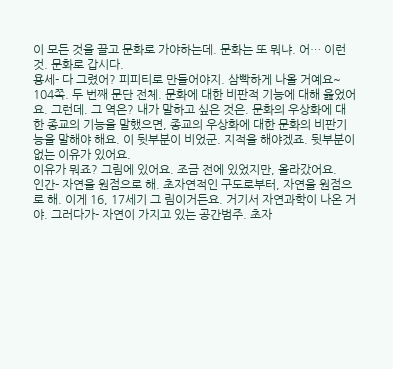이 모든 것을 끌고 문화로 가야하는데. 문화는 또 뭐냐. 어… 이런 것. 문화로 갑시다.
용세- 다 그렸어? 피피티로 만들어야지. 삼빡하게 나올 거예요~
104쪽. 두 번째 문단 전체. 문화에 대한 비판적 기능에 대해 읊었어요. 그런데. 그 역은? 내가 말하고 싶은 것은. 문화의 우상화에 대한 종교의 기능을 말했으면, 종교의 우상화에 대한 문화의 비판기능을 말해야 해요. 이 뒷부분이 비었군. 지적을 해야겠죠. 뒷부분이 없는 이유가 있어요.
이유가 뭐죠? 그림에 있어요. 조금 전에 있었지만, 올라갔어요.
인간- 자연을 원점으로 해. 초자연적인 구도로부터, 자연을 원점으로 해. 이게 16, 17세기 그 림이거든요. 거기서 자연과학이 나온 거야. 그러다가- 자연이 가지고 있는 공간범주. 초자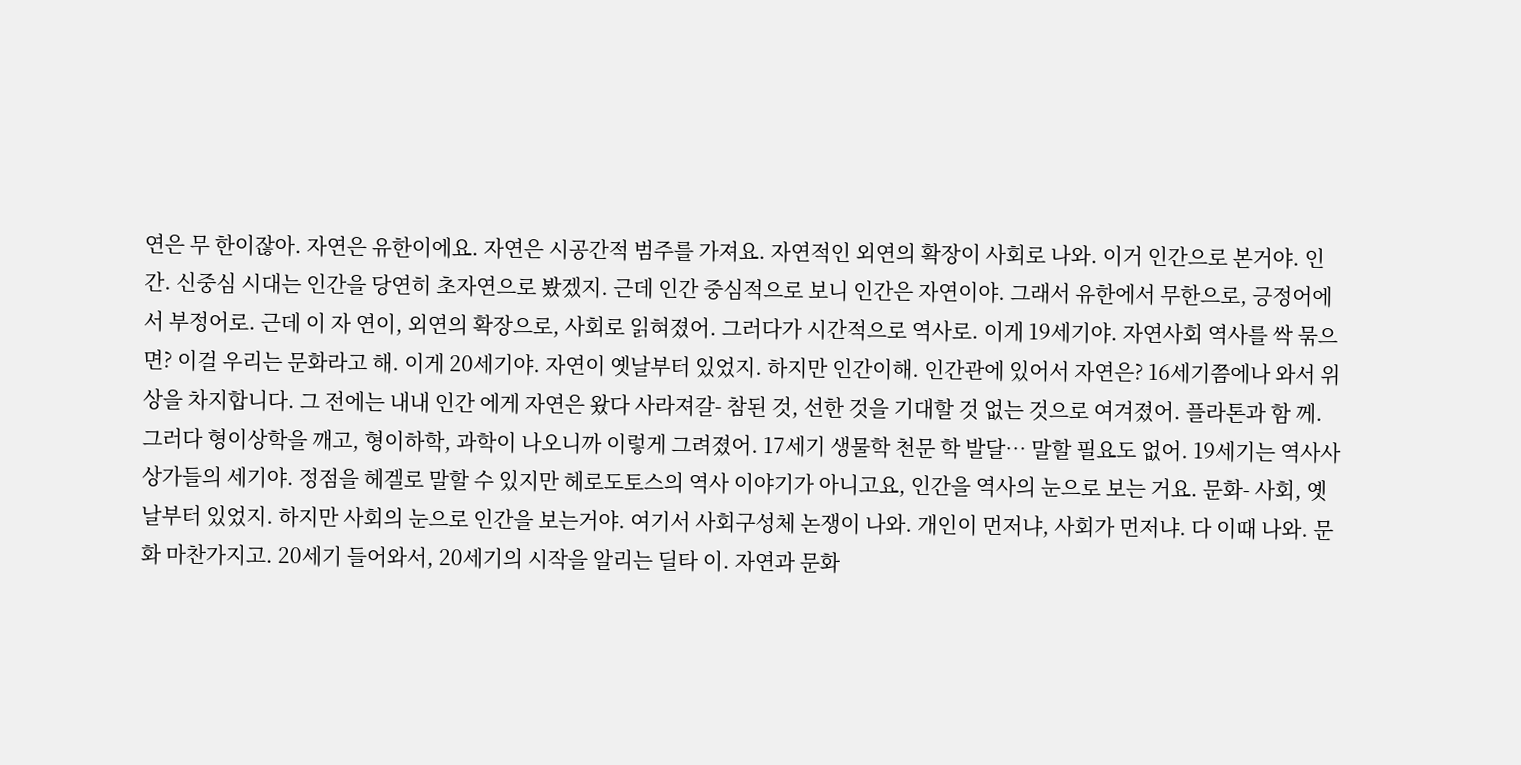연은 무 한이잖아. 자연은 유한이에요. 자연은 시공간적 범주를 가져요. 자연적인 외연의 확장이 사회로 나와. 이거 인간으로 본거야. 인간. 신중심 시대는 인간을 당연히 초자연으로 봤겠지. 근데 인간 중심적으로 보니 인간은 자연이야. 그래서 유한에서 무한으로, 긍정어에서 부정어로. 근데 이 자 연이, 외연의 확장으로, 사회로 읽혀졌어. 그러다가 시간적으로 역사로. 이게 19세기야. 자연사회 역사를 싹 묶으면? 이걸 우리는 문화라고 해. 이게 20세기야. 자연이 옛날부터 있었지. 하지만 인간이해. 인간관에 있어서 자연은? 16세기쯤에나 와서 위상을 차지합니다. 그 전에는 내내 인간 에게 자연은 왔다 사라져갈- 참된 것, 선한 것을 기대할 것 없는 것으로 여겨졌어. 플라톤과 함 께. 그러다 형이상학을 깨고, 형이하학, 과학이 나오니까 이렇게 그려졌어. 17세기 생물학 천문 학 발달… 말할 필요도 없어. 19세기는 역사사상가들의 세기야. 정점을 헤겔로 말할 수 있지만 헤로도토스의 역사 이야기가 아니고요, 인간을 역사의 눈으로 보는 거요. 문화- 사회, 옛날부터 있었지. 하지만 사회의 눈으로 인간을 보는거야. 여기서 사회구성체 논쟁이 나와. 개인이 먼저냐, 사회가 먼저냐. 다 이때 나와. 문화 마찬가지고. 20세기 들어와서, 20세기의 시작을 알리는 딜타 이. 자연과 문화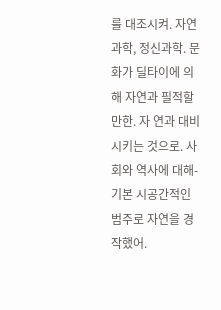를 대조시켜. 자연과학, 정신과학. 문화가 딜타이에 의해 자연과 필적할만한. 자 연과 대비시키는 것으로. 사회와 역사에 대해- 기본 시공간적인 범주로 자연을 경작했어.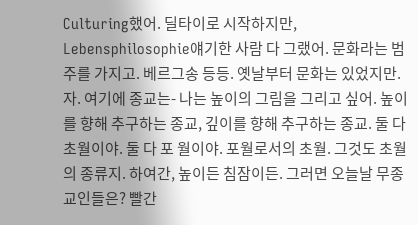Culturing했어. 딜타이로 시작하지만, Lebensphilosophie얘기한 사람 다 그랬어. 문화라는 범 주를 가지고. 베르그송 등등. 옛날부터 문화는 있었지만. 자. 여기에 종교는- 나는 높이의 그림을 그리고 싶어. 높이를 향해 추구하는 종교, 깊이를 향해 추구하는 종교. 둘 다 초월이야. 둘 다 포 월이야. 포월로서의 초월. 그것도 초월의 종류지. 하여간, 높이든 침잠이든. 그러면 오늘날 무종 교인들은? 빨간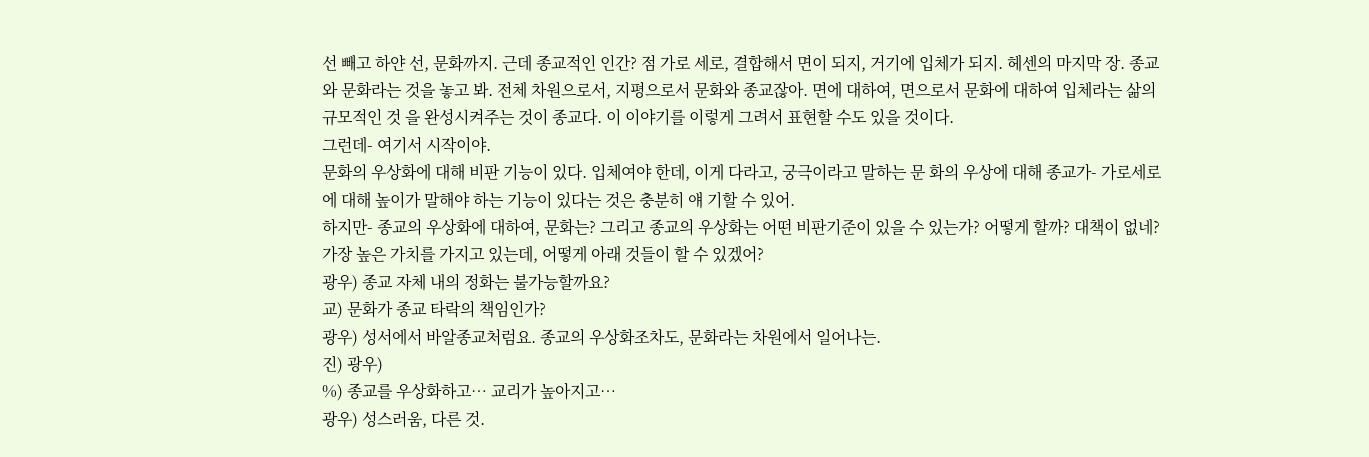선 빼고 하얀 선, 문화까지. 근데 종교적인 인간? 점 가로 세로, 결합해서 면이 되지, 거기에 입체가 되지. 헤센의 마지막 장. 종교와 문화라는 것을 놓고 봐. 전체 차원으로서, 지평으로서 문화와 종교잖아. 면에 대하여, 면으로서 문화에 대하여 입체라는 삶의 규모적인 것 을 완성시켜주는 것이 종교다. 이 이야기를 이렇게 그려서 표현할 수도 있을 것이다.
그런데- 여기서 시작이야.
문화의 우상화에 대해 비판 기능이 있다. 입체여야 한데, 이게 다라고, 궁극이라고 말하는 문 화의 우상에 대해 종교가- 가로세로에 대해 높이가 말해야 하는 기능이 있다는 것은 충분히 얘 기할 수 있어.
하지만- 종교의 우상화에 대하여, 문화는? 그리고 종교의 우상화는 어떤 비판기준이 있을 수 있는가? 어떻게 할까? 대책이 없네? 가장 높은 가치를 가지고 있는데, 어떻게 아래 것들이 할 수 있겠어?
광우) 종교 자체 내의 정화는 불가능할까요?
교) 문화가 종교 타락의 책임인가?
광우) 성서에서 바알종교처럼요. 종교의 우상화조차도, 문화라는 차원에서 일어나는.
진) 광우)
%) 종교를 우상화하고… 교리가 높아지고…
광우) 성스러움, 다른 것.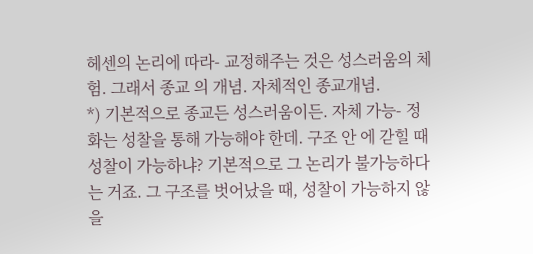헤센의 논리에 따라- 교정해주는 것은 성스러움의 체험. 그래서 종교 의 개념. 자체적인 종교개념.
*) 기본적으로 종교든 성스러움이든. 자체 가능- 정화는 성찰을 통해 가능해야 한데. 구조 안 에 갇힐 때 성찰이 가능하냐? 기본적으로 그 논리가 불가능하다는 거죠. 그 구조를 벗어났을 때, 성찰이 가능하지 않을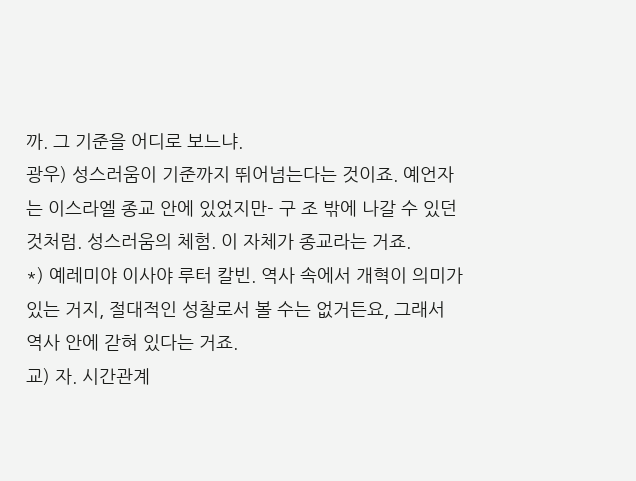까. 그 기준을 어디로 보느냐.
광우) 성스러움이 기준까지 뛰어넘는다는 것이죠. 예언자는 이스라엘 종교 안에 있었지만- 구 조 밖에 나갈 수 있던 것처럼. 성스러움의 체험. 이 자체가 종교라는 거죠.
*) 예레미야 이사야 루터 칼빈. 역사 속에서 개혁이 의미가 있는 거지, 절대적인 성찰로서 볼 수는 없거든요, 그래서 역사 안에 갇혀 있다는 거죠.
교) 자. 시간관계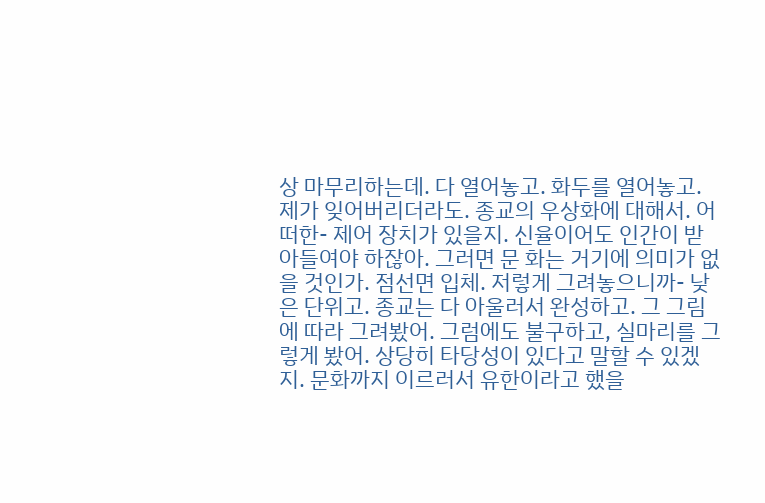상 마무리하는데. 다 열어놓고. 화두를 열어놓고. 제가 잊어버리더라도. 종교의 우상화에 대해서. 어떠한- 제어 장치가 있을지. 신율이어도 인간이 받아들여야 하잖아. 그러면 문 화는 거기에 의미가 없을 것인가. 점선면 입체. 저렇게 그려놓으니까- 낮은 단위고. 종교는 다 아울러서 완성하고. 그 그림에 따라 그려봤어. 그럼에도 불구하고, 실마리를 그렇게 봤어. 상당히 타당성이 있다고 말할 수 있겠지. 문화까지 이르러서 유한이라고 했을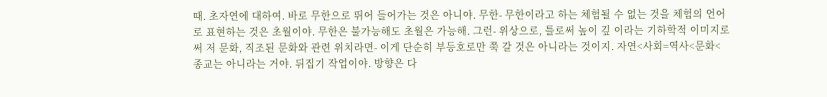때. 초자연에 대하여. 바로 무한으로 뛰어 들어가는 것은 아니야. 무한- 무한이라고 하는 체험될 수 없는 것을 체험의 언어 로 표현하는 것은 초월이야. 무한은 불가능해도 초월은 가능해. 그런- 위상으로, 틀로써 높이 깊 이라는 기하학적 이미지로써 저 문화, 직조된 문화와 관련 위치라면- 이게 단순히 부등호로만 쭉 갈 것은 아니라는 것이지. 자연<사회=역사<문화<종교는 아니라는 거야. 뒤집기 작업이야. 방향은 다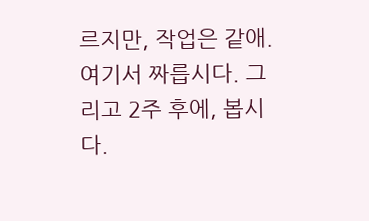르지만, 작업은 같애.
여기서 짜릅시다. 그리고 2주 후에, 봅시다.